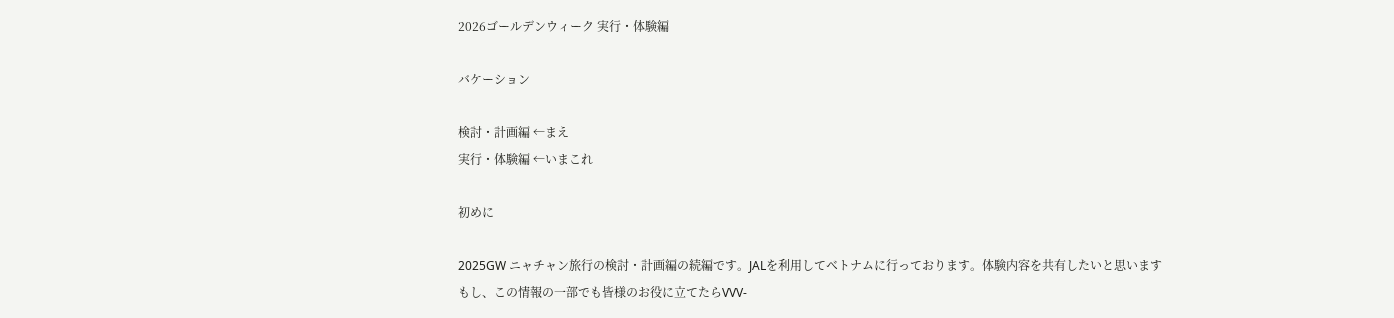2026ゴールデンウィーク 実行・体験編

バケーション

検討・計画編 ←まえ
実行・体験編 ←いまこれ

初めに

2025GW ニャチャン旅行の検討・計画編の続編です。JALを利用してベトナムに行っております。体験内容を共有したいと思います
もし、この情報の一部でも皆様のお役に立てたらVVV-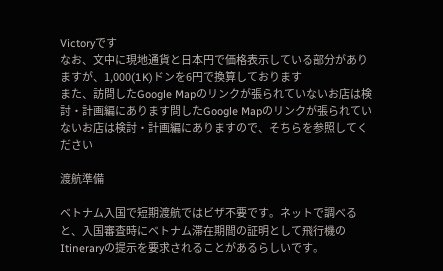Victoryです
なお、文中に現地通貨と日本円で価格表示している部分がありますが、1,000(1K)ドンを6円で換算しております
また、訪問したGoogle Mapのリンクが張られていないお店は検討・計画編にあります問したGoogle Mapのリンクが張られていないお店は検討・計画編にありますので、そちらを参照してください

渡航準備

ベトナム入国で短期渡航ではビザ不要です。ネットで調べると、入国審査時にベトナム滞在期間の証明として飛行機のItineraryの提示を要求されることがあるらしいです。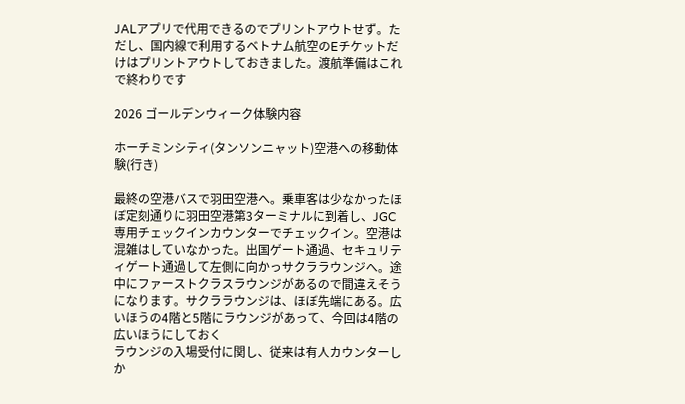JALアプリで代用できるのでプリントアウトせず。ただし、国内線で利用するベトナム航空のEチケットだけはプリントアウトしておきました。渡航準備はこれで終わりです

2026 ゴールデンウィーク体験内容

ホーチミンシティ(タンソンニャット)空港への移動体験(行き)

最終の空港バスで羽田空港へ。乗車客は少なかったほぼ定刻通りに羽田空港第3ターミナルに到着し、JGC専用チェックインカウンターでチェックイン。空港は混雑はしていなかった。出国ゲート通過、セキュリティゲート通過して左側に向かっサクララウンジへ。途中にファーストクラスラウンジがあるので間違えそうになります。サクララウンジは、ほぼ先端にある。広いほうの4階と5階にラウンジがあって、今回は4階の広いほうにしておく
ラウンジの入場受付に関し、従来は有人カウンターしか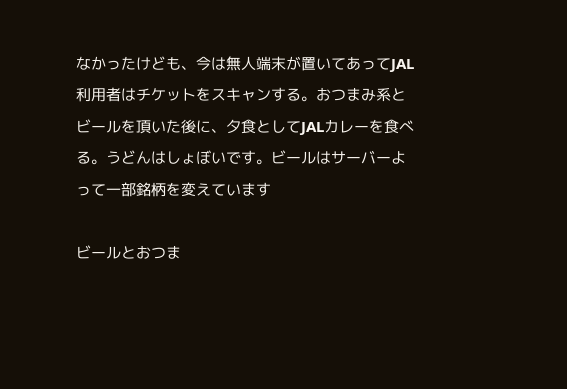なかったけども、今は無人端末が置いてあってJAL利用者はチケットをスキャンする。おつまみ系とビールを頂いた後に、夕食としてJALカレーを食べる。うどんはしょぼいです。ビールはサーバーよって一部銘柄を変えています

ビールとおつま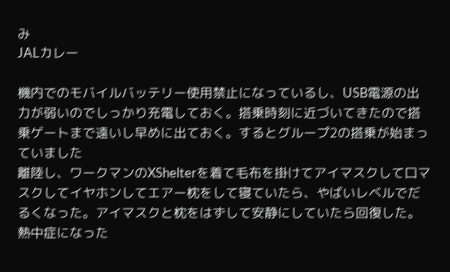み
JALカレー

機内でのモバイルバッテリー使用禁止になっているし、USB電源の出力が弱いのでしっかり充電しておく。搭乗時刻に近づいてきたので搭乗ゲートまで遠いし早めに出ておく。するとグループ2の搭乗が始まっていました
離陸し、ワークマンのXShelterを着て毛布を掛けてアイマスクして口マスクしてイヤホンしてエアー枕をして寝ていたら、やばいレベルでだるくなった。アイマスクと枕をはずして安静にしていたら回復した。熱中症になった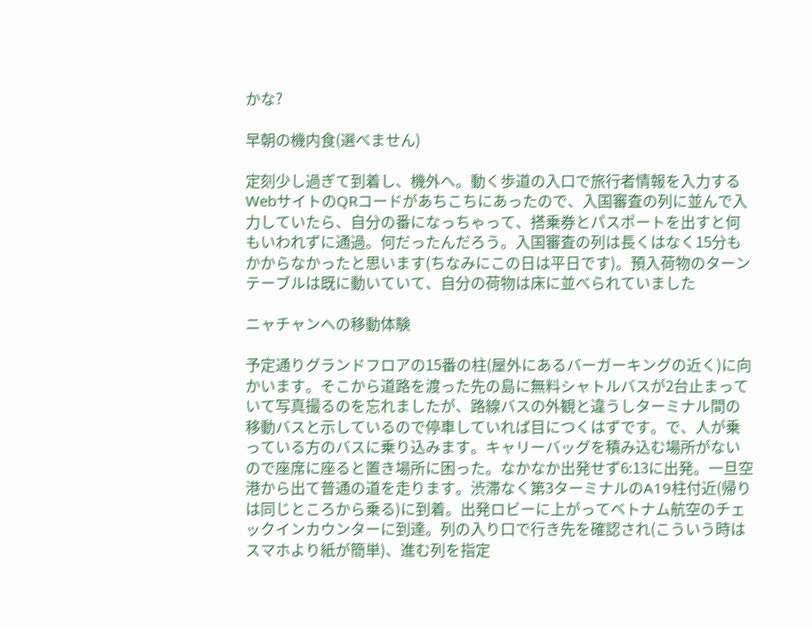かな?

早朝の機内食(選べません)

定刻少し過ぎて到着し、機外へ。動く歩道の入口で旅行者情報を入力するWebサイトのQRコードがあちこちにあったので、入国審査の列に並んで入力していたら、自分の番になっちゃって、搭乗券とパスポートを出すと何もいわれずに通過。何だったんだろう。入国審査の列は長くはなく15分もかからなかったと思います(ちなみにこの日は平日です)。預入荷物のターンテーブルは既に動いていて、自分の荷物は床に並べられていました

ニャチャンへの移動体験

予定通りグランドフロアの15番の柱(屋外にあるバーガーキングの近く)に向かいます。そこから道路を渡った先の島に無料シャトルバスが2台止まっていて写真撮るのを忘れましたが、路線バスの外観と違うしターミナル間の移動バスと示しているので停車していれば目につくはずです。で、人が乗っている方のバスに乗り込みます。キャリーバッグを積み込む場所がないので座席に座ると置き場所に困った。なかなか出発せず6:13に出発。一旦空港から出て普通の道を走ります。渋滞なく第3ターミナルのA19柱付近(帰りは同じところから乗る)に到着。出発ロビーに上がってベトナム航空のチェックインカウンターに到達。列の入り口で行き先を確認され(こういう時はスマホより紙が簡単)、進む列を指定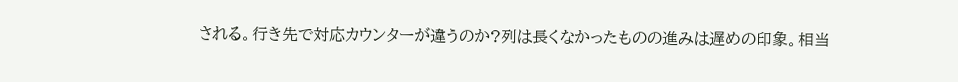される。行き先で対応カウンターが違うのか?列は長くなかったものの進みは遅めの印象。相当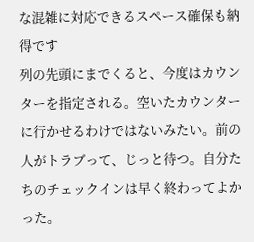な混雑に対応できるスペース確保も納得です
列の先頭にまでくると、今度はカウンターを指定される。空いたカウンターに行かせるわけではないみたい。前の人がトラブって、じっと待つ。自分たちのチェックインは早く終わってよかった。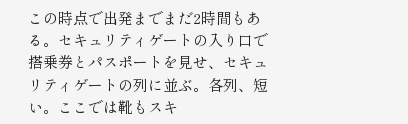この時点で出発までまだ2時間もある。セキュリティゲートの入り口で搭乗券とパスポートを見せ、セキュリティゲートの列に並ぶ。各列、短い。ここでは靴もスキ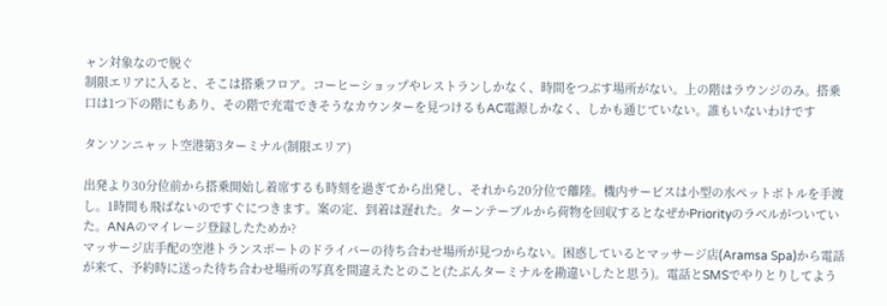ャン対象なので脱ぐ
制限エリアに入ると、そこは搭乗フロア。コーヒーショップやレストランしかなく、時間をつぶす場所がない。上の階はラウンジのみ。搭乗口は1つ下の階にもあり、その階で充電できそうなカウンターを見つけるもAC電源しかなく、しかも通じていない。誰もいないわけです

タンソンニャット空港第3ターミナル(制限エリア)

出発より30分位前から搭乗開始し着席するも時刻を過ぎてから出発し、それから20分位で離陸。機内サービスは小型の水ペットボトルを手渡し。1時間も飛ばないのですぐにつきます。案の定、到着は遅れた。ターンテーブルから荷物を回収するとなぜかPriorityのラベルがついていた。ANAのマイレージ登録したためか?
マッサージ店手配の空港トランスポートのドライバーの待ち合わせ場所が見つからない。困惑しているとマッサージ店(Aramsa Spa)から電話が来て、予約時に送った待ち合わせ場所の写真を間違えたとのこと(たぶんターミナルを勘違いしたと思う)。電話とSMSでやりとりしてよう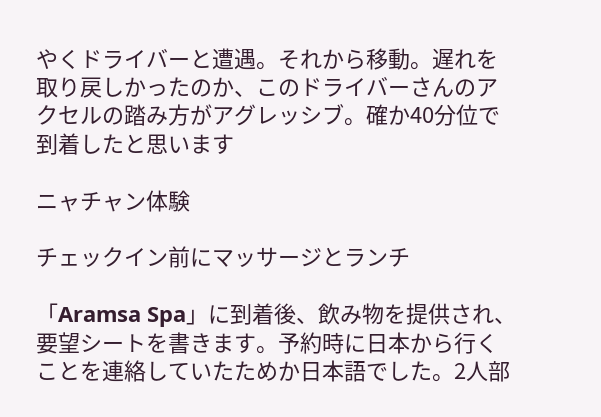やくドライバーと遭遇。それから移動。遅れを取り戻しかったのか、このドライバーさんのアクセルの踏み方がアグレッシブ。確か40分位で到着したと思います

ニャチャン体験

チェックイン前にマッサージとランチ

「Aramsa Spa」に到着後、飲み物を提供され、要望シートを書きます。予約時に日本から行くことを連絡していたためか日本語でした。2人部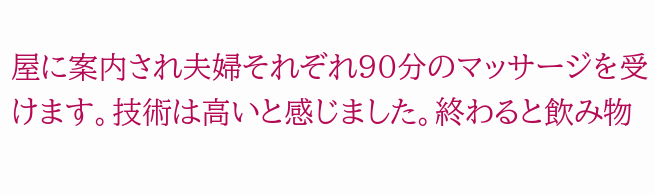屋に案内され夫婦それぞれ90分のマッサージを受けます。技術は高いと感じました。終わると飲み物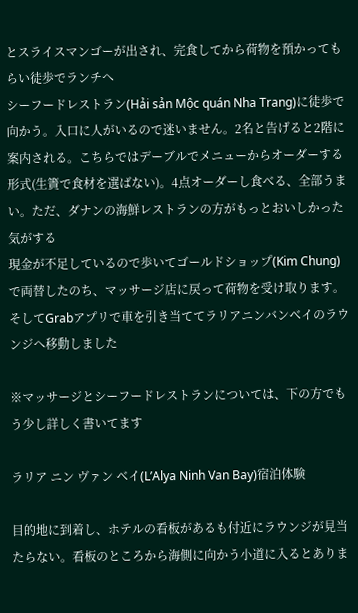とスライスマンゴーが出され、完食してから荷物を預かってもらい徒歩でランチへ
シーフードレストラン(Hải sản Mộc quán Nha Trang)に徒歩で向かう。入口に人がいるので迷いません。2名と告げると2階に案内される。こちらではデーブルでメニューからオーダーする形式(生簀で食材を選ばない)。4点オーダーし食べる、全部うまい。ただ、ダナンの海鮮レストランの方がもっとおいしかった気がする
現金が不足しているので歩いてゴールドショップ(Kim Chung)で両替したのち、マッサージ店に戻って荷物を受け取ります。そしてGrabアプリで車を引き当ててラリアニンバンベイのラウンジへ移動しました

※マッサージとシーフードレストランについては、下の方でもう少し詳しく書いてます

ラリア ニン ヴァン ベイ(L’Alya Ninh Van Bay)宿泊体験

目的地に到着し、ホテルの看板があるも付近にラウンジが見当たらない。看板のところから海側に向かう小道に入るとありま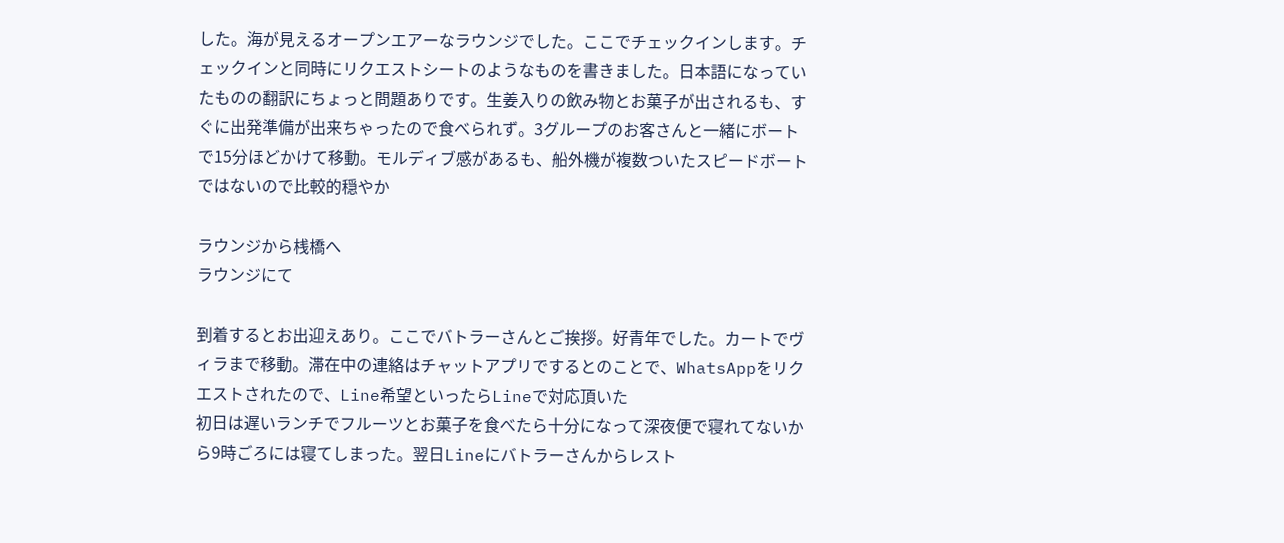した。海が見えるオープンエアーなラウンジでした。ここでチェックインします。チェックインと同時にリクエストシートのようなものを書きました。日本語になっていたものの翻訳にちょっと問題ありです。生姜入りの飲み物とお菓子が出されるも、すぐに出発準備が出来ちゃったので食べられず。3グループのお客さんと一緒にボートで15分ほどかけて移動。モルディブ感があるも、船外機が複数ついたスピードボートではないので比較的穏やか

ラウンジから桟橋へ
ラウンジにて

到着するとお出迎えあり。ここでバトラーさんとご挨拶。好青年でした。カートでヴィラまで移動。滞在中の連絡はチャットアプリでするとのことで、WhatsAppをリクエストされたので、Line希望といったらLineで対応頂いた
初日は遅いランチでフルーツとお菓子を食べたら十分になって深夜便で寝れてないから9時ごろには寝てしまった。翌日Lineにバトラーさんからレスト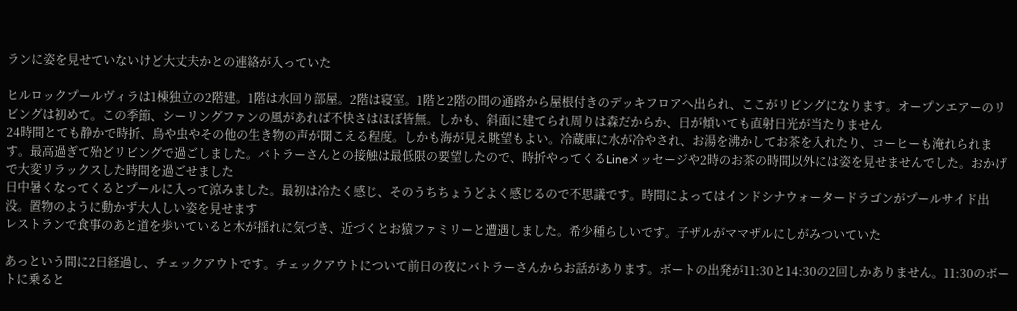ランに姿を見せていないけど大丈夫かとの連絡が入っていた

ヒルロックプールヴィラは1棟独立の2階建。1階は水回り部屋。2階は寝室。1階と2階の間の通路から屋根付きのデッキフロアへ出られ、ここがリビングになります。オープンエアーのリビングは初めて。この季節、シーリングファンの風があれば不快さはほぼ皆無。しかも、斜面に建てられ周りは森だからか、日が傾いても直射日光が当たりません
24時間とても静かで時折、鳥や虫やその他の生き物の声が聞こえる程度。しかも海が見え眺望もよい。冷蔵庫に水が冷やされ、お湯を沸かしてお茶を入れたり、コーヒーも淹れられます。最高過ぎて殆どリビングで過ごしました。バトラーさんとの接触は最低限の要望したので、時折やってくるLineメッセージや2時のお茶の時間以外には姿を見せませんでした。おかげで大変リラックスした時間を過ごせました
日中暑くなってくるとプールに入って涼みました。最初は冷たく感じ、そのうちちょうどよく感じるので不思議です。時間によってはインドシナウォータードラゴンがプールサイド出没。置物のように動かず大人しい姿を見せます
レストランで食事のあと道を歩いていると木が揺れに気づき、近づくとお猿ファミリーと遭遇しました。希少種らしいです。子ザルがママザルにしがみついていた

あっという間に2日経過し、チェックアウトです。チェックアウトについて前日の夜にバトラーさんからお話があります。ボートの出発が11:30と14:30の2回しかありません。11:30のボートに乗ると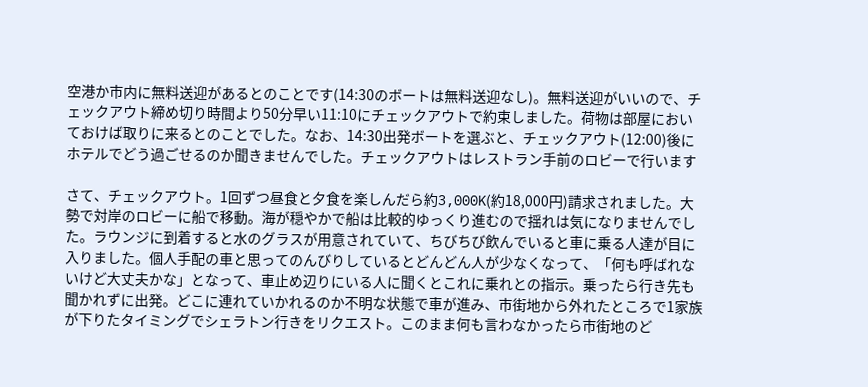空港か市内に無料送迎があるとのことです(14:30のボートは無料送迎なし)。無料送迎がいいので、チェックアウト締め切り時間より50分早い11:10にチェックアウトで約束しました。荷物は部屋においておけば取りに来るとのことでした。なお、14:30出発ボートを選ぶと、チェックアウト(12:00)後にホテルでどう過ごせるのか聞きませんでした。チェックアウトはレストラン手前のロビーで行います

さて、チェックアウト。1回ずつ昼食と夕食を楽しんだら約3,000K(約18,000円)請求されました。大勢で対岸のロビーに船で移動。海が穏やかで船は比較的ゆっくり進むので揺れは気になりませんでした。ラウンジに到着すると水のグラスが用意されていて、ちびちび飲んでいると車に乗る人達が目に入りました。個人手配の車と思ってのんびりしているとどんどん人が少なくなって、「何も呼ばれないけど大丈夫かな」となって、車止め辺りにいる人に聞くとこれに乗れとの指示。乗ったら行き先も聞かれずに出発。どこに連れていかれるのか不明な状態で車が進み、市街地から外れたところで1家族が下りたタイミングでシェラトン行きをリクエスト。このまま何も言わなかったら市街地のど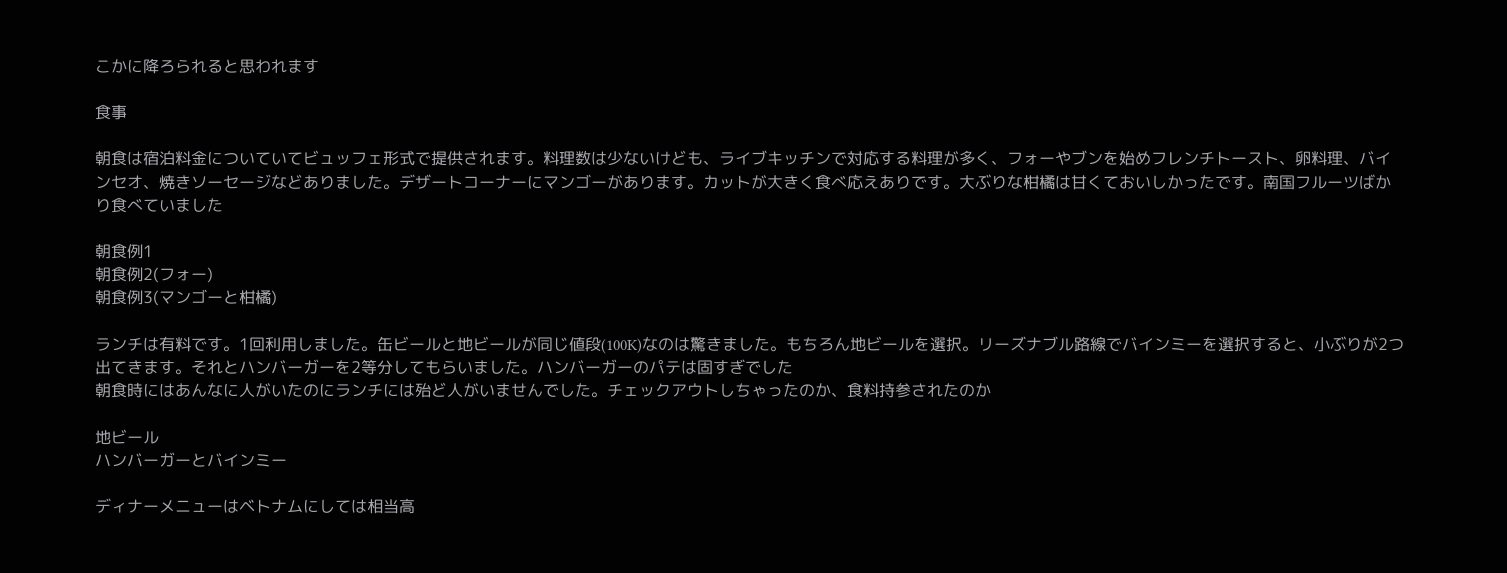こかに降ろられると思われます

食事

朝食は宿泊料金についていてビュッフェ形式で提供されます。料理数は少ないけども、ライブキッチンで対応する料理が多く、フォーやブンを始めフレンチトースト、卵料理、バインセオ、焼きソーセージなどありました。デザートコーナーにマンゴーがあります。カットが大きく食べ応えありです。大ぶりな柑橘は甘くておいしかったです。南国フルーツばかり食べていました

朝食例1
朝食例2(フォー)
朝食例3(マンゴーと柑橘)

ランチは有料です。1回利用しました。缶ビールと地ビールが同じ値段(100K)なのは驚きました。もちろん地ビールを選択。リーズナブル路線でバインミーを選択すると、小ぶりが2つ出てきます。それとハンバーガーを2等分してもらいました。ハンバーガーのパテは固すぎでした
朝食時にはあんなに人がいたのにランチには殆ど人がいませんでした。チェックアウトしちゃったのか、食料持参されたのか

地ビール
ハンバーガーとバインミー

ディナーメニューはベトナムにしては相当高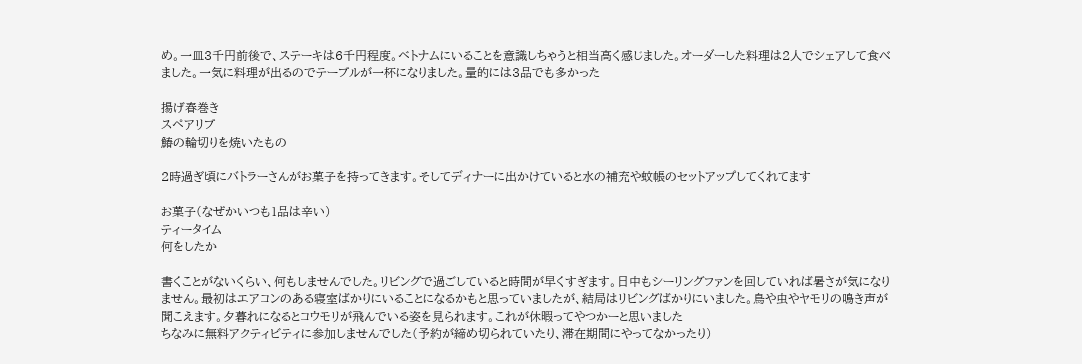め。一皿3千円前後で、ステーキは6千円程度。ベトナムにいることを意識しちゃうと相当高く感じました。オーダーした料理は2人でシェアして食べました。一気に料理が出るのでテーブルが一杯になりました。量的には3品でも多かった

揚げ春巻き
スペアリブ
鰆の輪切りを焼いたもの

2時過ぎ頃にバトラーさんがお菓子を持ってきます。そしてディナーに出かけていると水の補充や蚊帳のセットアップしてくれてます

お菓子(なぜかいつも1品は辛い)
ティータイム
何をしたか

書くことがないくらい、何もしませんでした。リビングで過ごしていると時間が早くすぎます。日中もシーリングファンを回していれば暑さが気になりません。最初はエアコンのある寝室ばかりにいることになるかもと思っていましたが、結局はリビングばかりにいました。鳥や虫やヤモリの鳴き声が聞こえます。夕暮れになるとコウモリが飛んでいる姿を見られます。これが休暇ってやつかーと思いました
ちなみに無料アクティビティに参加しませんでした(予約が締め切られていたり、滞在期間にやってなかったり)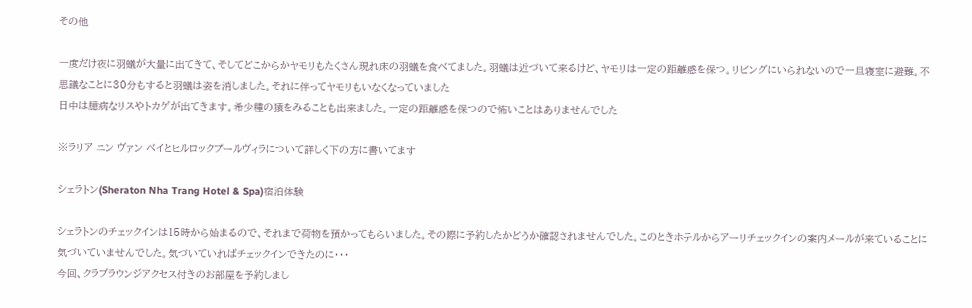その他

一度だけ夜に羽蟻が大量に出てきて、そしてどこからかヤモリもたくさん現れ床の羽蟻を食べてました。羽蟻は近づいて来るけど、ヤモリは一定の距離感を保つ。リビングにいられないので一旦寝室に避難。不思議なことに30分もすると羽蟻は姿を消しました。それに伴ってヤモリもいなくなっていました
日中は臆病なリスやトカゲが出てきます。希少種の猿をみることも出来ました。一定の距離感を保つので怖いことはありませんでした

※ラリア ニン ヴァン ベイとヒルロックプールヴィラについて詳しく下の方に書いてます

シェラトン(Sheraton Nha Trang Hotel & Spa)宿泊体験

シェラトンのチェックインは15時から始まるので、それまで荷物を預かってもらいました。その際に予約したかどうか確認されませんでした。このときホテルからアーリチェックインの案内メールが来ていることに気づいていませんでした。気づいていればチェックインできたのに・・・
今回、クラブラウンジアクセス付きのお部屋を予約しまし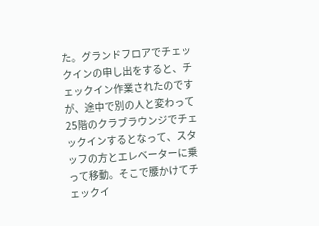た。グランドフロアでチェックインの申し出をすると、チェックイン作業されたのですが、途中で別の人と変わって25階のクラブラウンジでチェックインするとなって、スタッフの方とエレベーターに乗って移動。そこで腰かけてチェックイ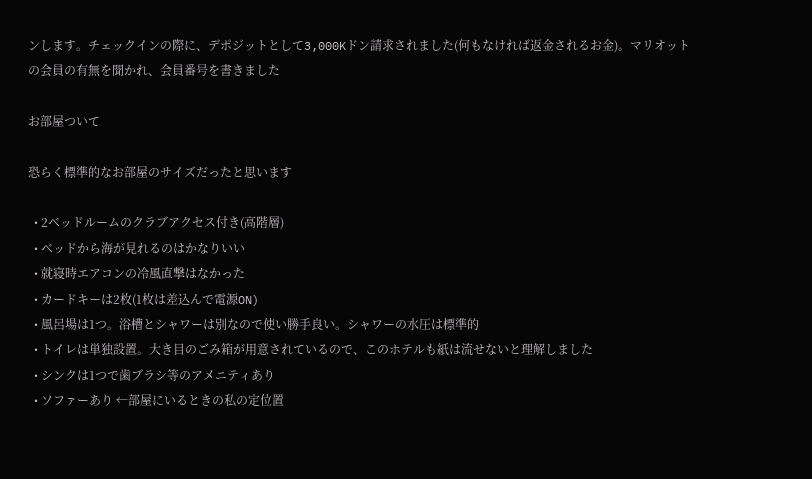ンします。チェックインの際に、デポジットとして3,000Kドン請求されました(何もなければ返金されるお金)。マリオットの会員の有無を聞かれ、会員番号を書きました

お部屋ついて

恐らく標準的なお部屋のサイズだったと思います

  • 2ベッドルームのクラブアクセス付き(高階層)
  • ベッドから海が見れるのはかなりいい
  • 就寝時エアコンの冷風直撃はなかった
  • カードキーは2枚(1枚は差込んで電源ON)
  • 風呂場は1つ。浴槽とシャワーは別なので使い勝手良い。シャワーの水圧は標準的
  • トイレは単独設置。大き目のごみ箱が用意されているので、このホテルも紙は流せないと理解しました
  • シンクは1つで歯ブラシ等のアメニティあり
  • ソファーあり ←部屋にいるときの私の定位置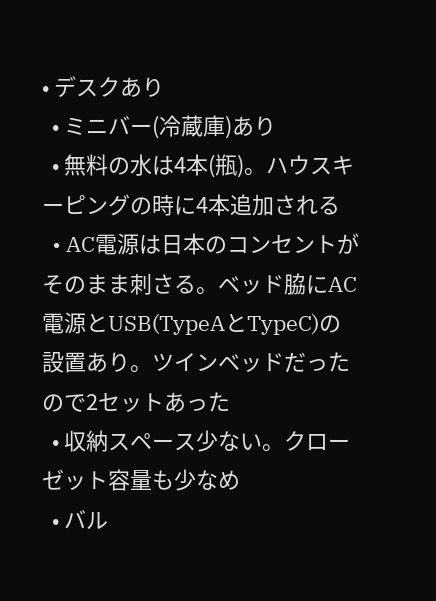• デスクあり
  • ミニバー(冷蔵庫)あり
  • 無料の水は4本(瓶)。ハウスキーピングの時に4本追加される
  • AC電源は日本のコンセントがそのまま刺さる。ベッド脇にAC電源とUSB(TypeAとTypeC)の設置あり。ツインベッドだったので2セットあった
  • 収納スペース少ない。クローゼット容量も少なめ
  • バル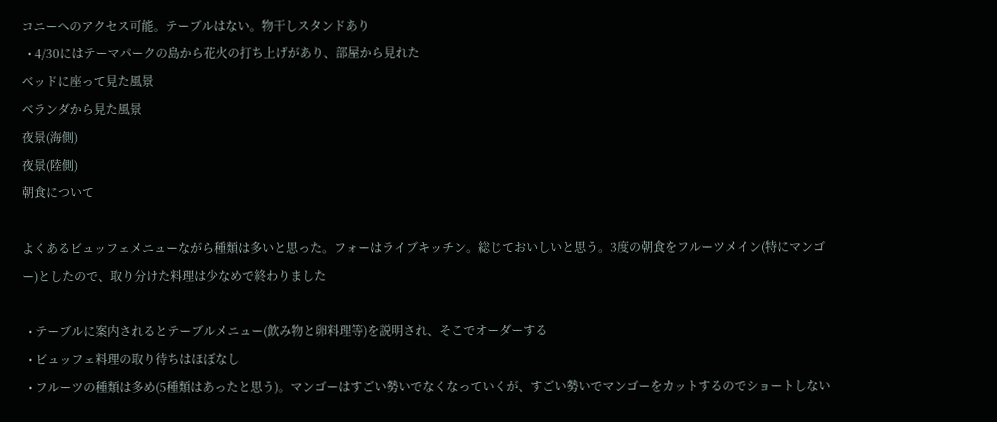コニーへのアクセス可能。テーブルはない。物干しスタンドあり
  • 4/30にはテーマパークの島から花火の打ち上げがあり、部屋から見れた
ベッドに座って見た風景
ベランダから見た風景
夜景(海側)
夜景(陸側)
朝食について

よくあるビュッフェメニューながら種類は多いと思った。フォーはライブキッチン。総じておいしいと思う。3度の朝食をフルーツメイン(特にマンゴー)としたので、取り分けた料理は少なめで終わりました

  • テーブルに案内されるとテーブルメニュー(飲み物と卵料理等)を説明され、そこでオーダーする
  • ビュッフェ料理の取り待ちはほぼなし
  • フルーツの種類は多め(5種類はあったと思う)。マンゴーはすごい勢いでなくなっていくが、すごい勢いでマンゴーをカットするのでショートしない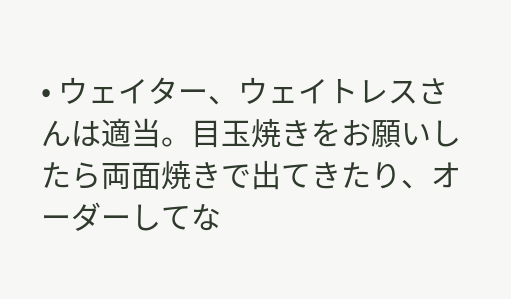• ウェイター、ウェイトレスさんは適当。目玉焼きをお願いしたら両面焼きで出てきたり、オーダーしてな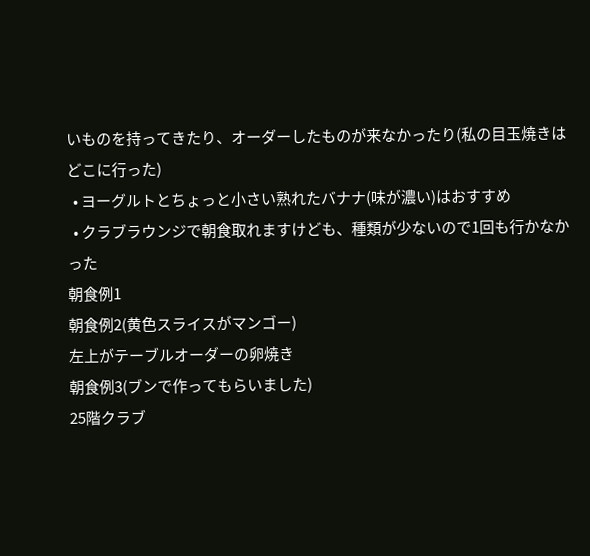いものを持ってきたり、オーダーしたものが来なかったり(私の目玉焼きはどこに行った)
  • ヨーグルトとちょっと小さい熟れたバナナ(味が濃い)はおすすめ
  • クラブラウンジで朝食取れますけども、種類が少ないので1回も行かなかった
朝食例1
朝食例2(黄色スライスがマンゴー)
左上がテーブルオーダーの卵焼き
朝食例3(ブンで作ってもらいました)
25階クラブ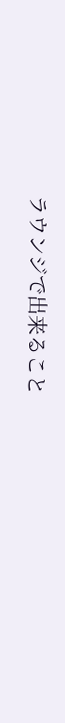ラウンジで出来ること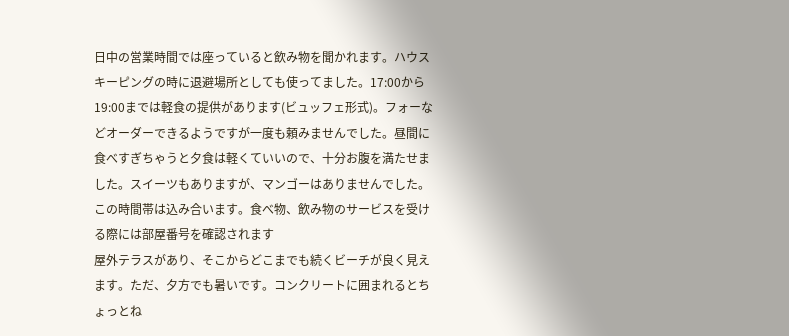日中の営業時間では座っていると飲み物を聞かれます。ハウスキーピングの時に退避場所としても使ってました。17:00から19:00までは軽食の提供があります(ビュッフェ形式)。フォーなどオーダーできるようですが一度も頼みませんでした。昼間に食べすぎちゃうと夕食は軽くていいので、十分お腹を満たせました。スイーツもありますが、マンゴーはありませんでした。この時間帯は込み合います。食べ物、飲み物のサービスを受ける際には部屋番号を確認されます
屋外テラスがあり、そこからどこまでも続くビーチが良く見えます。ただ、夕方でも暑いです。コンクリートに囲まれるとちょっとね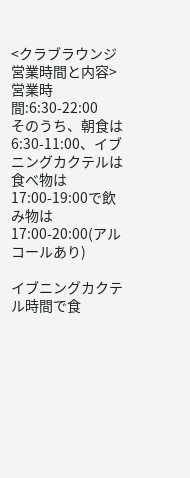<クラブラウンジ営業時間と内容>
営業時間:6:30-22:00
そのうち、朝食は6:30-11:00、イブニングカクテルは食べ物は17:00-19:00で飲み物は17:00-20:00(アルコールあり)

イブニングカクテル時間で食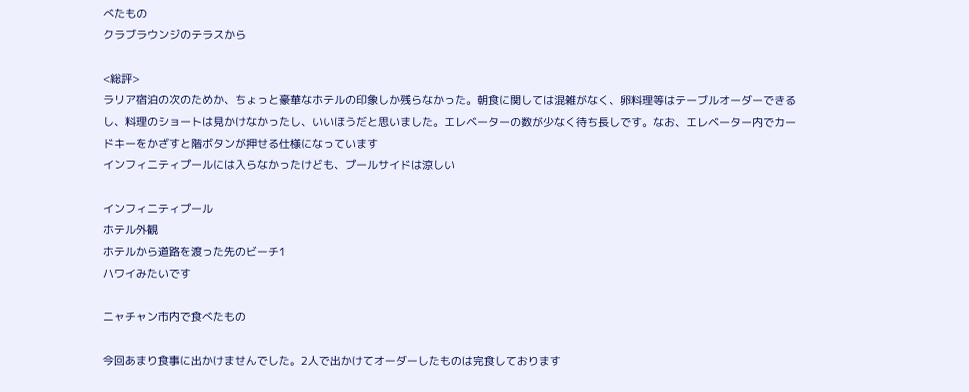べたもの
クラブラウンジのテラスから

<総評>
ラリア宿泊の次のためか、ちょっと豪華なホテルの印象しか残らなかった。朝食に関しては混雑がなく、卵料理等はテーブルオーダーできるし、料理のショートは見かけなかったし、いいほうだと思いました。エレベーターの数が少なく待ち長しです。なお、エレベーター内でカードキーをかざすと階ボタンが押せる仕様になっています
インフィニティプールには入らなかったけども、プールサイドは涼しい

インフィニティプール
ホテル外観
ホテルから道路を渡った先のビーチ1
ハワイみたいです

ニャチャン市内で食べたもの

今回あまり食事に出かけませんでした。2人で出かけてオーダーしたものは完食しております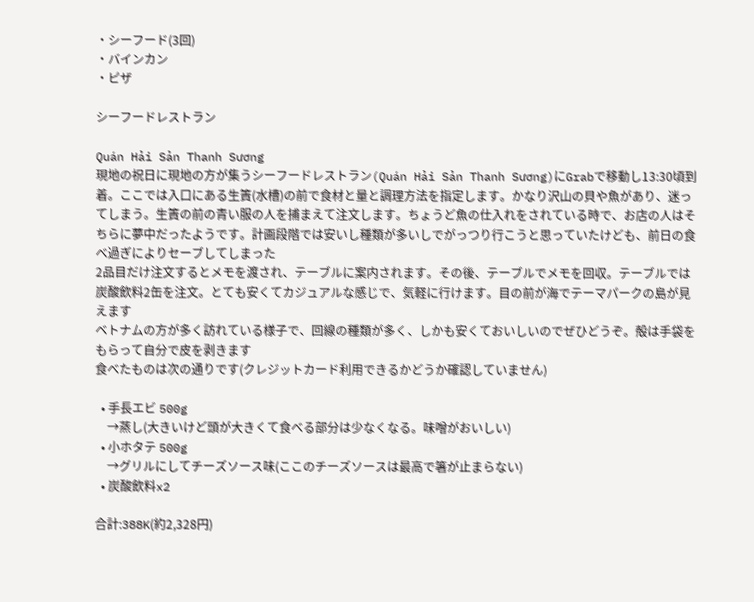・シーフード(3回)
・バインカン
・ピザ

シーフードレストラン

Quán Hải Sản Thanh Sương
現地の祝日に現地の方が集うシーフードレストラン(Quán Hải Sản Thanh Sương)にGrabで移動し13:30頃到着。ここでは入口にある生簀(水槽)の前で食材と量と調理方法を指定します。かなり沢山の貝や魚があり、迷ってしまう。生簀の前の青い服の人を捕まえて注文します。ちょうど魚の仕入れをされている時で、お店の人はそちらに夢中だったようです。計画段階では安いし種類が多いしでがっつり行こうと思っていたけども、前日の食べ過ぎによりセーブしてしまった
2品目だけ注文するとメモを渡され、テーブルに案内されます。その後、テーブルでメモを回収。テーブルでは炭酸飲料2缶を注文。とても安くてカジュアルな感じで、気軽に行けます。目の前が海でテーマパークの島が見えます
ベトナムの方が多く訪れている様子で、回線の種類が多く、しかも安くておいしいのでぜひどうぞ。殻は手袋をもらって自分で皮を剥きます
食べたものは次の通りです(クレジットカード利用できるかどうか確認していません)

  • 手長エビ 500g
    →蒸し(大きいけど頭が大きくて食べる部分は少なくなる。味噌がおいしい)
  • 小ホタテ 500g
    →グリルにしてチーズソース味(ここのチーズソースは最高で箸が止まらない)
  • 炭酸飲料x2

合計:388K(約2,328円)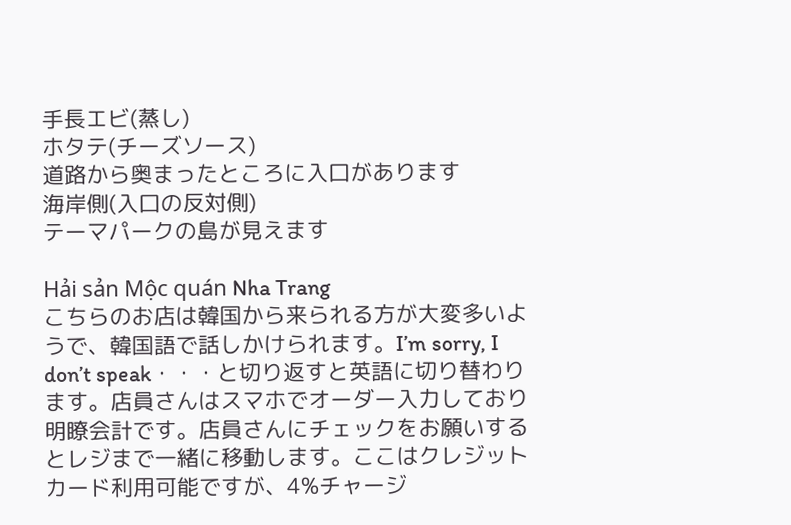手長エビ(蒸し)
ホタテ(チーズソース)
道路から奥まったところに入口があります
海岸側(入口の反対側)
テーマパークの島が見えます

Hải sản Mộc quán Nha Trang
こちらのお店は韓国から来られる方が大変多いようで、韓国語で話しかけられます。I’m sorry, I don’t speak・・・と切り返すと英語に切り替わります。店員さんはスマホでオーダー入力しており明瞭会計です。店員さんにチェックをお願いするとレジまで一緒に移動します。ここはクレジットカード利用可能ですが、4%チャージ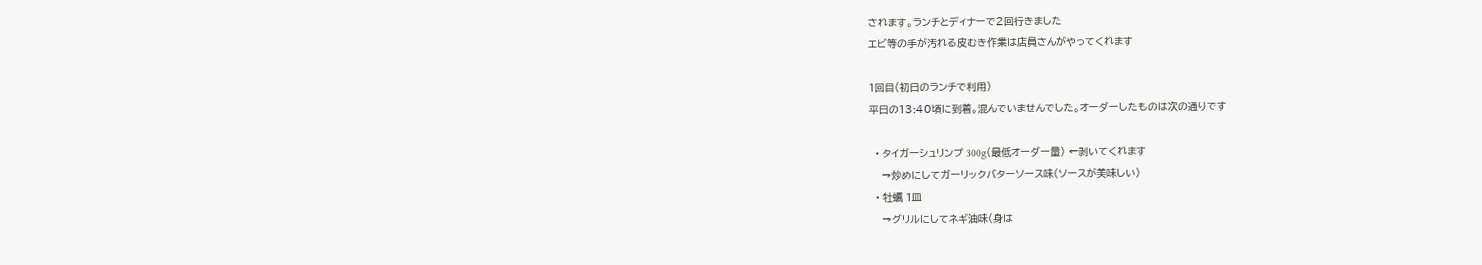されます。ランチとディナーで2回行きました
エビ等の手が汚れる皮むき作業は店員さんがやってくれます

1回目(初日のランチで利用)
平日の13:40頃に到着。混んでいませんでした。オーダーしたものは次の通りです

  • タイガーシュリンプ 300g(最低オーダー量) ←剥いてくれます
    →炒めにしてガーリックバターソース味(ソースが美味しい)
  • 牡蠣 1皿
    →グリルにしてネギ油味(身は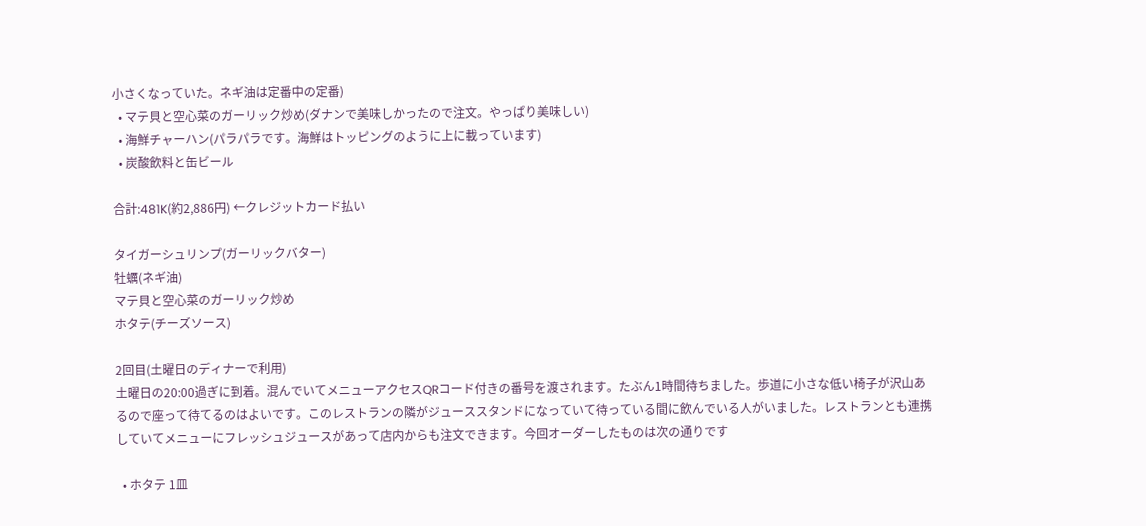小さくなっていた。ネギ油は定番中の定番)
  • マテ貝と空心菜のガーリック炒め(ダナンで美味しかったので注文。やっぱり美味しい)
  • 海鮮チャーハン(パラパラです。海鮮はトッピングのように上に載っています)
  • 炭酸飲料と缶ビール

合計:481K(約2,886円) ←クレジットカード払い

タイガーシュリンプ(ガーリックバター)
牡蠣(ネギ油)
マテ貝と空心菜のガーリック炒め
ホタテ(チーズソース)

2回目(土曜日のディナーで利用)
土曜日の20:00過ぎに到着。混んでいてメニューアクセスQRコード付きの番号を渡されます。たぶん1時間待ちました。歩道に小さな低い椅子が沢山あるので座って待てるのはよいです。このレストランの隣がジューススタンドになっていて待っている間に飲んでいる人がいました。レストランとも連携していてメニューにフレッシュジュースがあって店内からも注文できます。今回オーダーしたものは次の通りです

  • ホタテ 1皿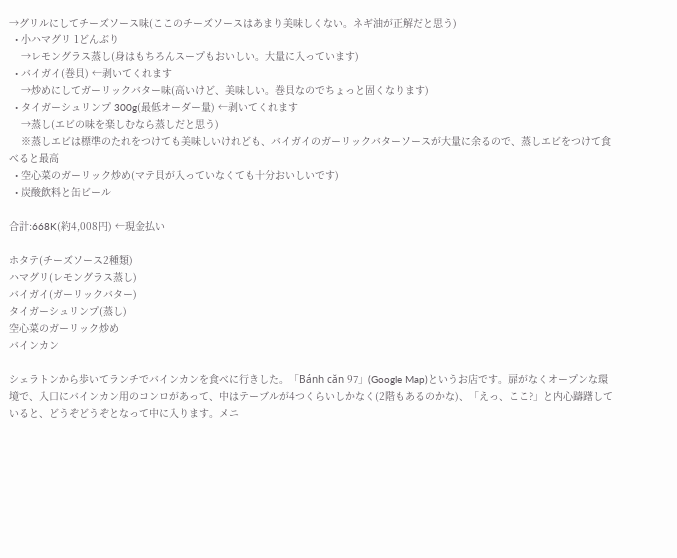→グリルにしてチーズソース味(ここのチーズソースはあまり美味しくない。ネギ油が正解だと思う)
  • 小ハマグリ 1どんぶり
    →レモングラス蒸し(身はもちろんスープもおいしい。大量に入っています)
  • バイガイ(巻貝) ←剥いてくれます
    →炒めにしてガーリックバター味(高いけど、美味しい。巻貝なのでちょっと固くなります)
  • タイガーシュリンプ 300g(最低オーダー量) ←剥いてくれます
    →蒸し(エビの味を楽しむなら蒸しだと思う)
    ※蒸しエビは標準のたれをつけても美味しいけれども、バイガイのガーリックバターソースが大量に余るので、蒸しエビをつけて食べると最高
  • 空心菜のガーリック炒め(マテ貝が入っていなくても十分おいしいです)
  • 炭酸飲料と缶ビール

合計:668K(約4,008円) ←現金払い

ホタテ(チーズソース2種類)
ハマグリ(レモングラス蒸し)
バイガイ(ガーリックバター)
タイガーシュリンプ(蒸し)
空心菜のガーリック炒め
バインカン

シェラトンから歩いてランチでバインカンを食べに行きした。「Bánh căn 97」(Google Map)というお店です。扉がなくオープンな環境で、入口にバインカン用のコンロがあって、中はテーブルが4つくらいしかなく(2階もあるのかな)、「えっ、ここ?」と内心躊躇していると、どうぞどうぞとなって中に入ります。メニ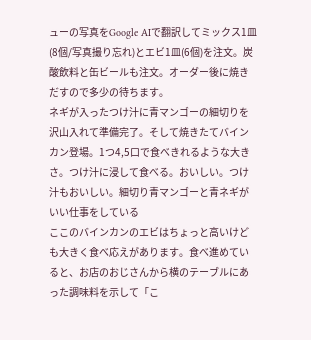ューの写真をGoogle AIで翻訳してミックス1皿(8個/写真撮り忘れ)とエビ1皿(6個)を注文。炭酸飲料と缶ビールも注文。オーダー後に焼きだすので多少の待ちます。
ネギが入ったつけ汁に青マンゴーの細切りを沢山入れて準備完了。そして焼きたてバインカン登場。1つ4,5口で食べきれるような大きさ。つけ汁に浸して食べる。おいしい。つけ汁もおいしい。細切り青マンゴーと青ネギがいい仕事をしている
ここのバインカンのエビはちょっと高いけども大きく食べ応えがあります。食べ進めていると、お店のおじさんから横のテーブルにあった調味料を示して「こ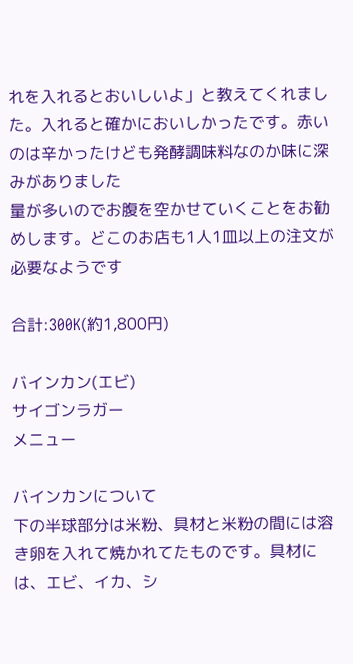れを入れるとおいしいよ」と教えてくれました。入れると確かにおいしかったです。赤いのは辛かったけども発酵調味料なのか味に深みがありました
量が多いのでお腹を空かせていくことをお勧めします。どこのお店も1人1皿以上の注文が必要なようです

合計:300K(約1,800円)

バインカン(エビ)
サイゴンラガー
メニュー

バインカンについて
下の半球部分は米粉、具材と米粉の間には溶き卵を入れて焼かれてたものです。具材には、エビ、イカ、シ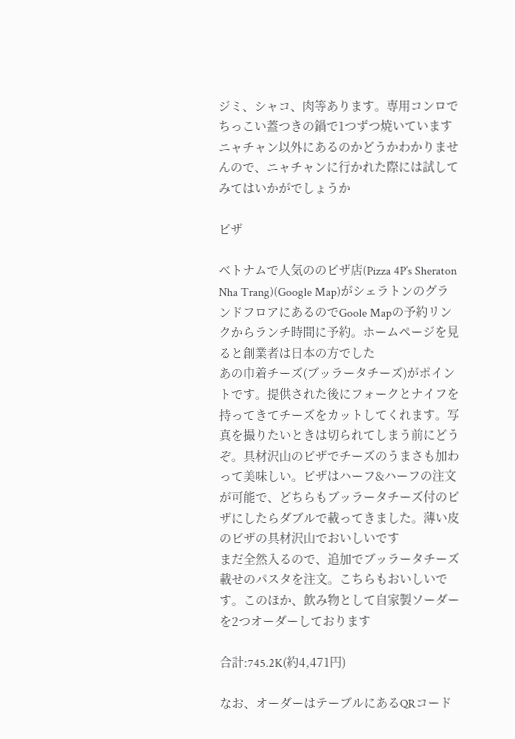ジミ、シャコ、肉等あります。専用コンロでちっこい蓋つきの鍋で1つずつ焼いています
ニャチャン以外にあるのかどうかわかりませんので、ニャチャンに行かれた際には試してみてはいかがでしょうか

ピザ

ベトナムで人気ののピザ店(Pizza 4P’s Sheraton Nha Trang)(Google Map)がシェラトンのグランドフロアにあるのでGoole Mapの予約リンクからランチ時間に予約。ホームページを見ると創業者は日本の方でした
あの巾着チーズ(ブッラータチーズ)がポイントです。提供された後にフォークとナイフを持ってきてチーズをカットしてくれます。写真を撮りたいときは切られてしまう前にどうぞ。具材沢山のピザでチーズのうまさも加わって美味しい。ピザはハーフ&ハーフの注文が可能で、どちらもブッラータチーズ付のピザにしたらダブルで載ってきました。薄い皮のビザの具材沢山でおいしいです
まだ全然入るので、追加でブッラータチーズ載せのパスタを注文。こちらもおいしいです。このほか、飲み物として自家製ソーダーを2つオーダーしております

合計:745.2K(約4,471円)

なお、オーダーはテーブルにあるQRコード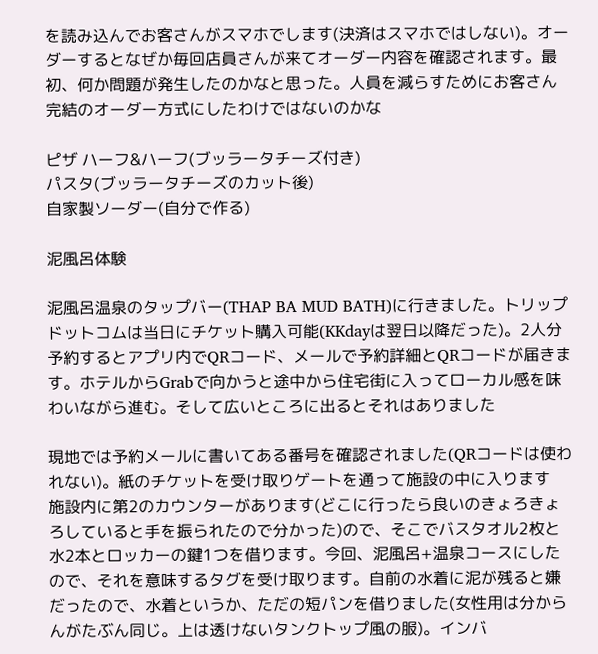を読み込んでお客さんがスマホでします(決済はスマホではしない)。オーダーするとなぜか毎回店員さんが来てオーダー内容を確認されます。最初、何か問題が発生したのかなと思った。人員を減らすためにお客さん完結のオーダー方式にしたわけではないのかな

ピザ ハーフ&ハーフ(ブッラータチーズ付き)
パスタ(ブッラータチーズのカット後)
自家製ソーダー(自分で作る)

泥風呂体験

泥風呂温泉のタップバー(THAP BA MUD BATH)に行きました。トリップドットコムは当日にチケット購入可能(KKdayは翌日以降だった)。2人分予約するとアプリ内でQRコード、メールで予約詳細とQRコードが届きます。ホテルからGrabで向かうと途中から住宅街に入ってローカル感を味わいながら進む。そして広いところに出るとそれはありました

現地では予約メールに書いてある番号を確認されました(QRコードは使われない)。紙のチケットを受け取りゲートを通って施設の中に入ります
施設内に第2のカウンターがあります(どこに行ったら良いのきょろきょろしていると手を振られたので分かった)ので、そこでバスタオル2枚と水2本とロッカーの鍵1つを借ります。今回、泥風呂+温泉コースにしたので、それを意味するタグを受け取ります。自前の水着に泥が残ると嫌だったので、水着というか、ただの短パンを借りました(女性用は分からんがたぶん同じ。上は透けないタンクトップ風の服)。インバ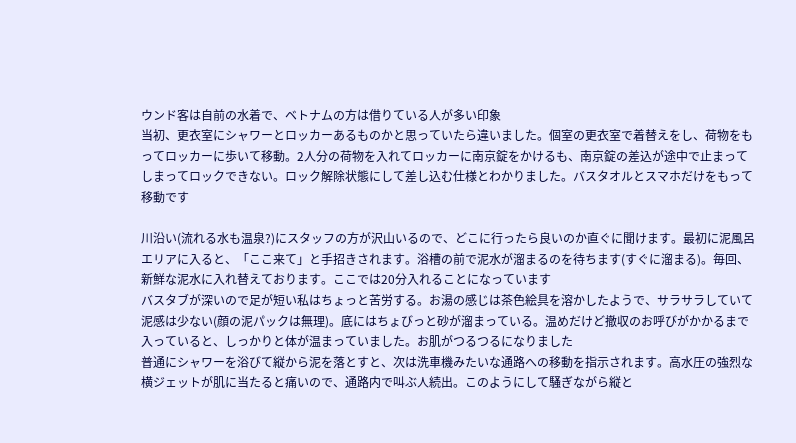ウンド客は自前の水着で、ベトナムの方は借りている人が多い印象
当初、更衣室にシャワーとロッカーあるものかと思っていたら違いました。個室の更衣室で着替えをし、荷物をもってロッカーに歩いて移動。2人分の荷物を入れてロッカーに南京錠をかけるも、南京錠の差込が途中で止まってしまってロックできない。ロック解除状態にして差し込む仕様とわかりました。バスタオルとスマホだけをもって移動です

川沿い(流れる水も温泉?)にスタッフの方が沢山いるので、どこに行ったら良いのか直ぐに聞けます。最初に泥風呂エリアに入ると、「ここ来て」と手招きされます。浴槽の前で泥水が溜まるのを待ちます(すぐに溜まる)。毎回、新鮮な泥水に入れ替えております。ここでは20分入れることになっています
バスタブが深いので足が短い私はちょっと苦労する。お湯の感じは茶色絵具を溶かしたようで、サラサラしていて泥感は少ない(顔の泥パックは無理)。底にはちょびっと砂が溜まっている。温めだけど撤収のお呼びがかかるまで入っていると、しっかりと体が温まっていました。お肌がつるつるになりました
普通にシャワーを浴びて縦から泥を落とすと、次は洗車機みたいな通路への移動を指示されます。高水圧の強烈な横ジェットが肌に当たると痛いので、通路内で叫ぶ人続出。このようにして騒ぎながら縦と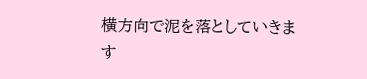横方向で泥を落としていきます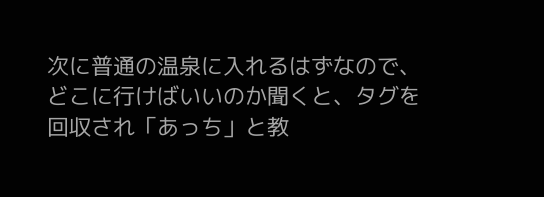次に普通の温泉に入れるはずなので、どこに行けばいいのか聞くと、タグを回収され「あっち」と教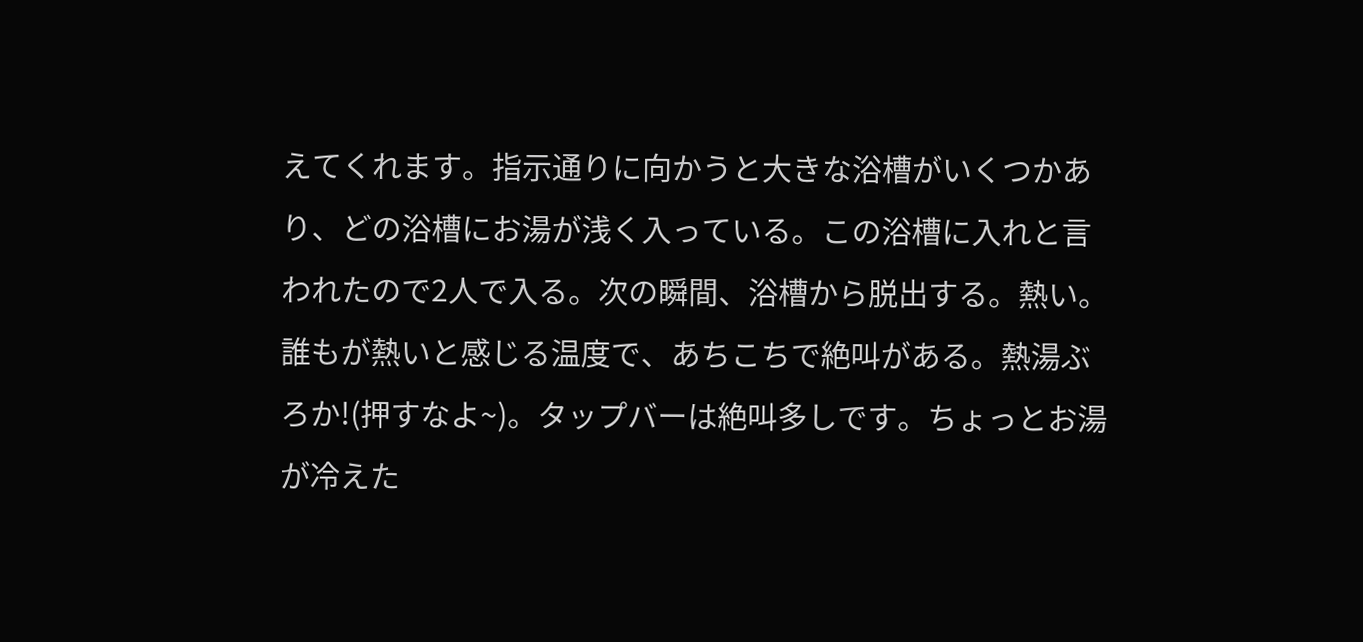えてくれます。指示通りに向かうと大きな浴槽がいくつかあり、どの浴槽にお湯が浅く入っている。この浴槽に入れと言われたので2人で入る。次の瞬間、浴槽から脱出する。熱い。誰もが熱いと感じる温度で、あちこちで絶叫がある。熱湯ぶろか!(押すなよ~)。タップバーは絶叫多しです。ちょっとお湯が冷えた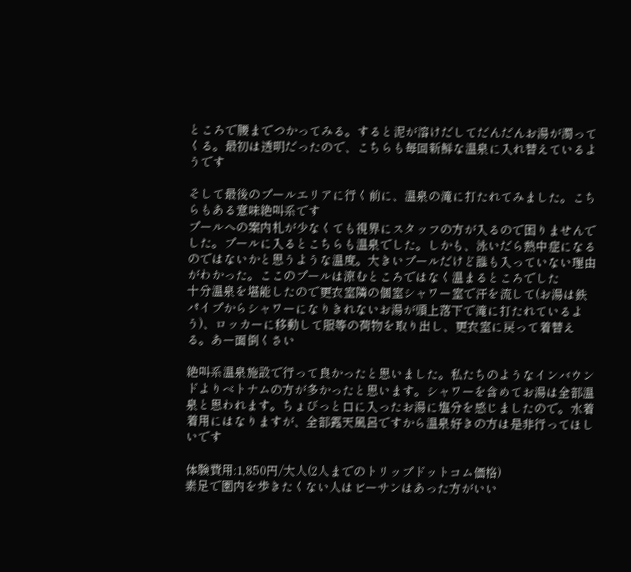ところで腰までつかってみる。すると泥が溶けだしてだんだんお湯が濁ってくる。最初は透明だったので、こちらも毎回新鮮な温泉に入れ替えているようです

そして最後のプールエリアに行く前に、温泉の滝に打たれてみました。こちらもある意味絶叫系です
プールへの案内札が少なくても視界にスタッフの方が入るので困りませんでした。プールに入るとこちらも温泉でした。しかも、泳いだら熱中症になるのではないかと思うような温度。大きいプールだけど誰も入っていない理由がわかった。ここのプールは涼むところではなく温まるところでした
十分温泉を堪能したので更衣室隣の個室シャワー室で汗を流して(お湯は鉄パイプからシャワーになりきれないお湯が頭上落下で滝に打たれているよう)、ロッカーに移動して服等の荷物を取り出し、更衣室に戻って着替える。あー面倒くさい

絶叫系温泉施設で行って良かったと思いました。私たちのようなインバウンドよりベトナムの方が多かったと思います。シャワーを含めてお湯は全部温泉と思われます。ちょびっと口に入ったお湯に塩分を感じましたので。水着着用にはなりますが、全部露天風呂ですから温泉好きの方は是非行ってほしいです

体験費用:1,850円/大人(2人までのトリップドットコム価格)
素足で園内を歩きたくない人はビーサンはあった方がいい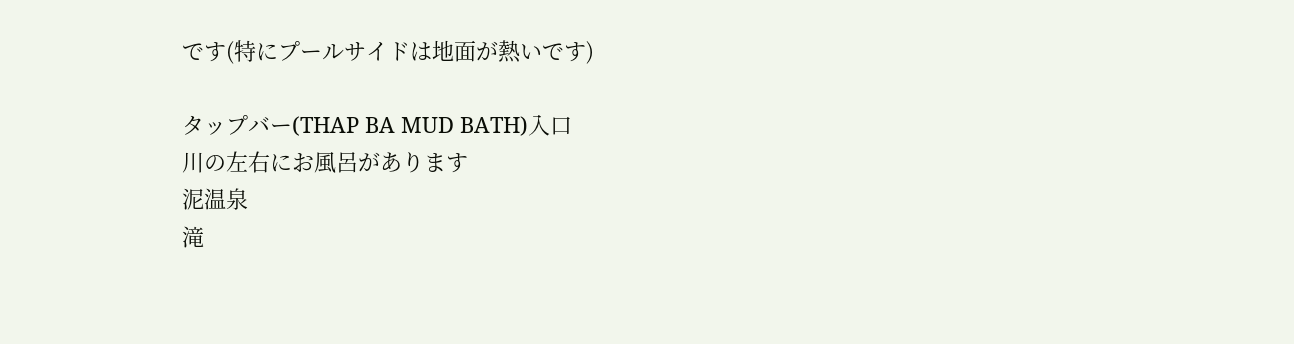です(特にプールサイドは地面が熱いです)

タップバー(THAP BA MUD BATH)入口
川の左右にお風呂があります
泥温泉
滝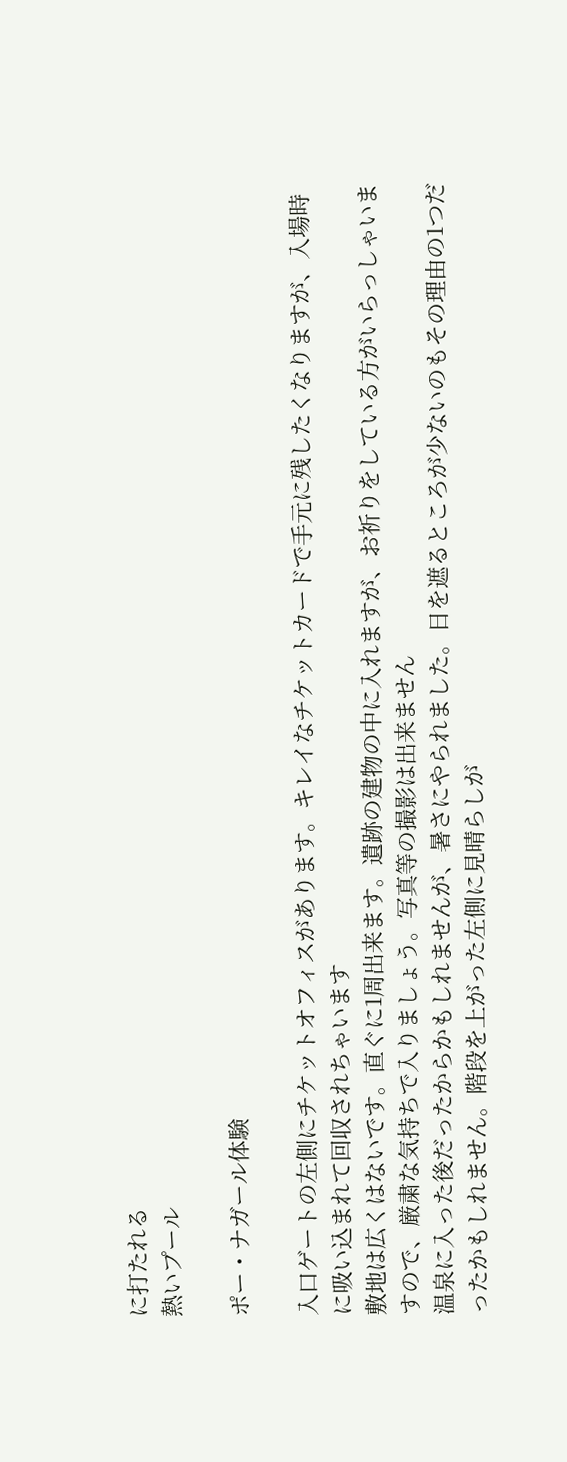に打たれる
熱いプール

ポー・ナガール体験

入口ゲートの左側にチケットオフィスがあります。キレイなチケットカードで手元に残したくなりますが、入場時に吸い込まれて回収されちゃいます
敷地は広くはないです。直ぐに1周出来ます。遺跡の建物の中に入れますが、お祈りをしている方がいらっしゃいますので、厳粛な気持ちで入りましょう。写真等の撮影は出来ません
温泉に入った後だったからかもしれませんが、暑さにやられました。日を遮るところが少ないのもその理由の1つだったかもしれません。階段を上がった左側に見晴らしが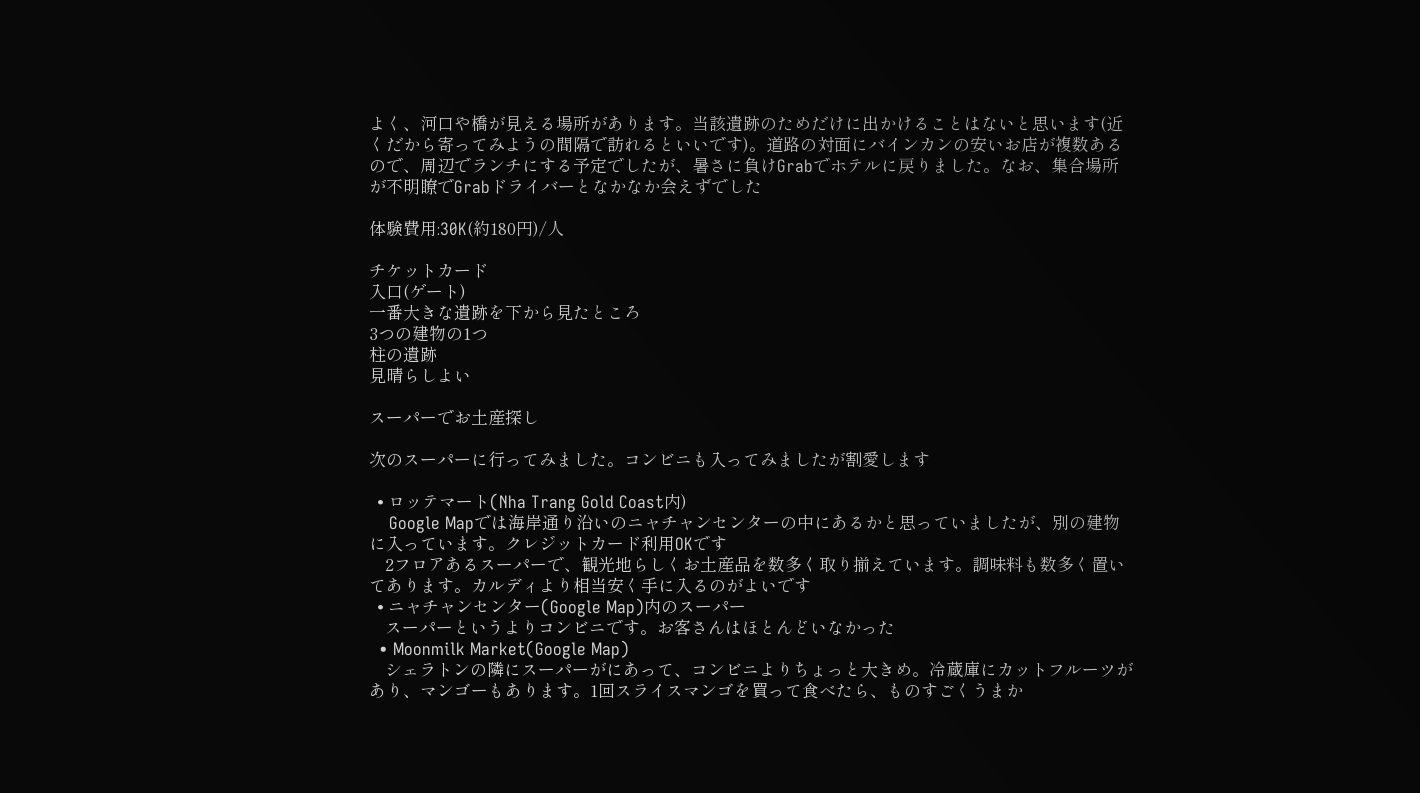よく、河口や橋が見える場所があります。当該遺跡のためだけに出かけることはないと思います(近くだから寄ってみようの間隔で訪れるといいです)。道路の対面にバインカンの安いお店が複数あるので、周辺でランチにする予定でしたが、暑さに負けGrabでホテルに戻りました。なお、集合場所が不明瞭でGrabドライバーとなかなか会えずでした

体験費用:30K(約180円)/人

チケットカード
入口(ゲート)
一番大きな遺跡を下から見たところ
3つの建物の1つ
柱の遺跡
見晴らしよい

スーパーでお土産探し

次のスーパーに行ってみました。コンビニも入ってみましたが割愛します

  • ロッテマート(Nha Trang Gold Coast内)
    Google Mapでは海岸通り沿いのニャチャンセンターの中にあるかと思っていましたが、別の建物に入っています。クレジットカード利用OKです
    2フロアあるスーパーで、観光地らしくお土産品を数多く取り揃えています。調味料も数多く置いてあります。カルディより相当安く手に入るのがよいです
  • ニャチャンセンター(Google Map)内のスーパー
    スーパーというよりコンビニです。お客さんはほとんどいなかった
  • Moonmilk Market(Google Map)
    シェラトンの隣にスーパーがにあって、コンビニよりちょっと大きめ。冷蔵庫にカットフルーツがあり、マンゴーもあります。1回スライスマンゴを買って食べたら、ものすごくうまか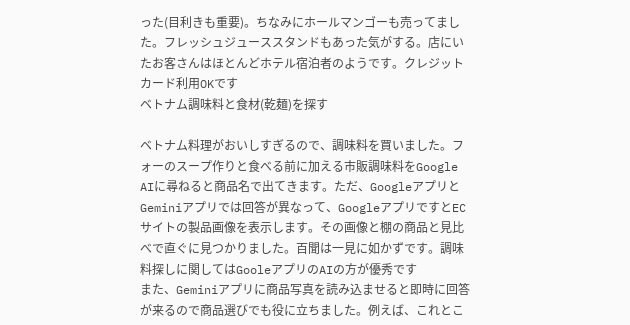った(目利きも重要)。ちなみにホールマンゴーも売ってました。フレッシュジューススタンドもあった気がする。店にいたお客さんはほとんどホテル宿泊者のようです。クレジットカード利用OKです
ベトナム調味料と食材(乾麺)を探す

ベトナム料理がおいしすぎるので、調味料を買いました。フォーのスープ作りと食べる前に加える市販調味料をGoogle AIに尋ねると商品名で出てきます。ただ、GoogleアプリとGeminiアプリでは回答が異なって、GoogleアプリですとECサイトの製品画像を表示します。その画像と棚の商品と見比べで直ぐに見つかりました。百聞は一見に如かずです。調味料探しに関してはGooleアプリのAIの方が優秀です
また、Geminiアプリに商品写真を読み込ませると即時に回答が来るので商品選びでも役に立ちました。例えば、これとこ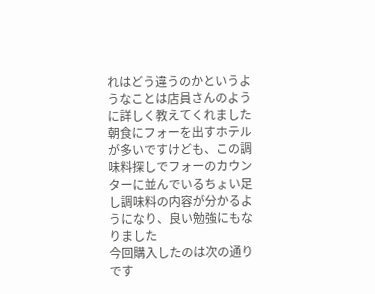れはどう違うのかというようなことは店員さんのように詳しく教えてくれました
朝食にフォーを出すホテルが多いですけども、この調味料探しでフォーのカウンターに並んでいるちょい足し調味料の内容が分かるようになり、良い勉強にもなりました
今回購入したのは次の通りです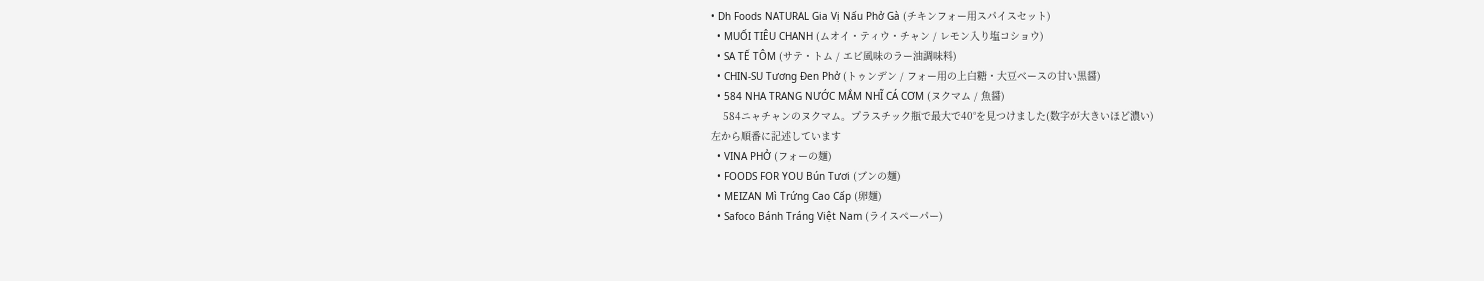• Dh Foods NATURAL Gia Vị Nấu Phở Gà (チキンフォー用スパイスセット)
  • MUỐI TIÊU CHANH (ムオイ・ティウ・チャン / レモン入り塩コショウ)
  • SA TẾ TÔM (サテ・トム / エビ風味のラー油調味料)
  • CHIN-SU Tương Đen Phở (トゥンデン / フォー用の上白糖・大豆ベースの甘い黒醤)
  • 584 NHA TRANG NƯỚC MẮM NHĨ CÁ CƠM (ヌクマム / 魚醤)
    584ニャチャンのヌクマム。プラスチック瓶で最大で40°を見つけました(数字が大きいほど濃い)
左から順番に記述しています
  • VINA PHỞ (フォーの麺)
  • FOODS FOR YOU Bún Tươi (ブンの麺)
  • MEIZAN Mì Trứng Cao Cấp (卵麺)
  • Safoco Bánh Tráng Việt Nam (ライスペーパー)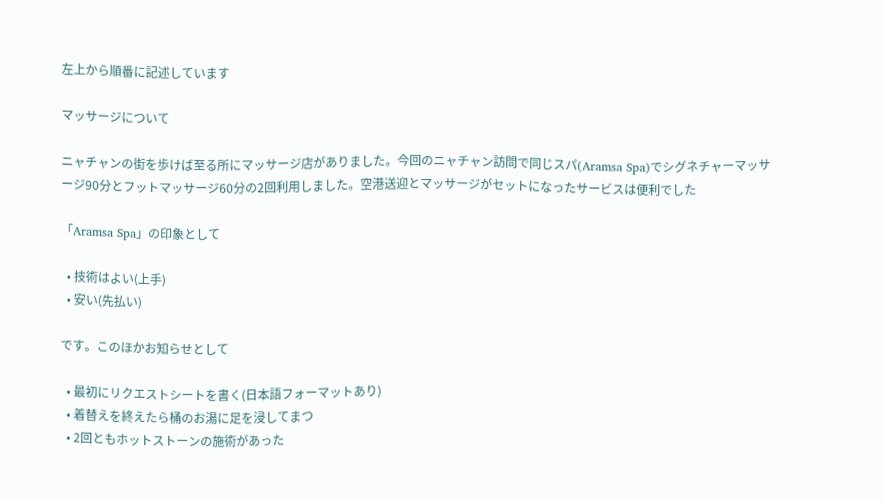左上から順番に記述しています

マッサージについて

ニャチャンの街を歩けば至る所にマッサージ店がありました。今回のニャチャン訪問で同じスパ(Aramsa Spa)でシグネチャーマッサージ90分とフットマッサージ60分の2回利用しました。空港送迎とマッサージがセットになったサービスは便利でした

「Aramsa Spa」の印象として

  • 技術はよい(上手)
  • 安い(先払い)

です。このほかお知らせとして

  • 最初にリクエストシートを書く(日本語フォーマットあり)
  • 着替えを終えたら桶のお湯に足を浸してまつ
  • 2回ともホットストーンの施術があった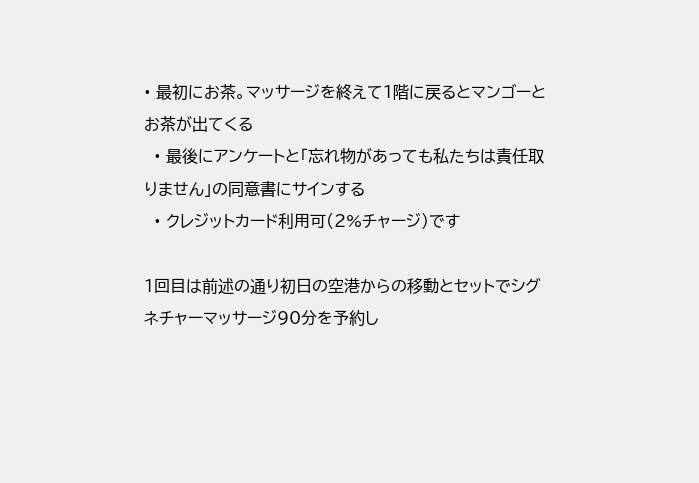• 最初にお茶。マッサージを終えて1階に戻るとマンゴーとお茶が出てくる
  • 最後にアンケートと「忘れ物があっても私たちは責任取りません」の同意書にサインする
  • クレジットカード利用可(2%チャージ)です

1回目は前述の通り初日の空港からの移動とセットでシグネチャーマッサージ90分を予約し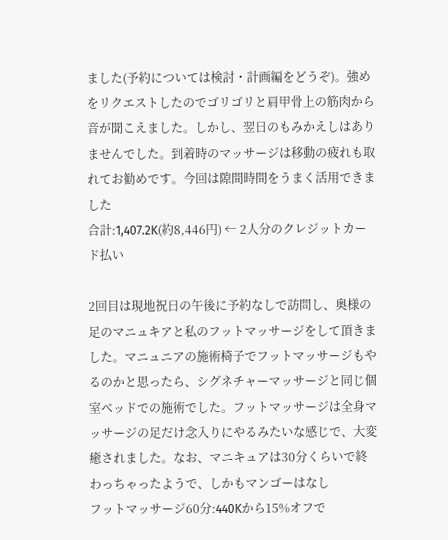ました(予約については検討・計画編をどうぞ)。強めをリクエストしたのでゴリゴリと肩甲骨上の筋肉から音が聞こえました。しかし、翌日のもみかえしはありませんでした。到着時のマッサージは移動の疲れも取れてお勧めです。今回は隙間時間をうまく活用できました
合計:1,407.2K(約8,446円) ← 2人分のクレジットカード払い

2回目は現地祝日の午後に予約なしで訪問し、奥様の足のマニュキアと私のフットマッサージをして頂きました。マニュニアの施術椅子でフットマッサージもやるのかと思ったら、シグネチャーマッサージと同じ個室ベッドでの施術でした。フットマッサージは全身マッサージの足だけ念入りにやるみたいな感じで、大変癒されました。なお、マニキュアは30分くらいで終わっちゃったようで、しかもマンゴーはなし
フットマッサージ60分:440Kから15%オフで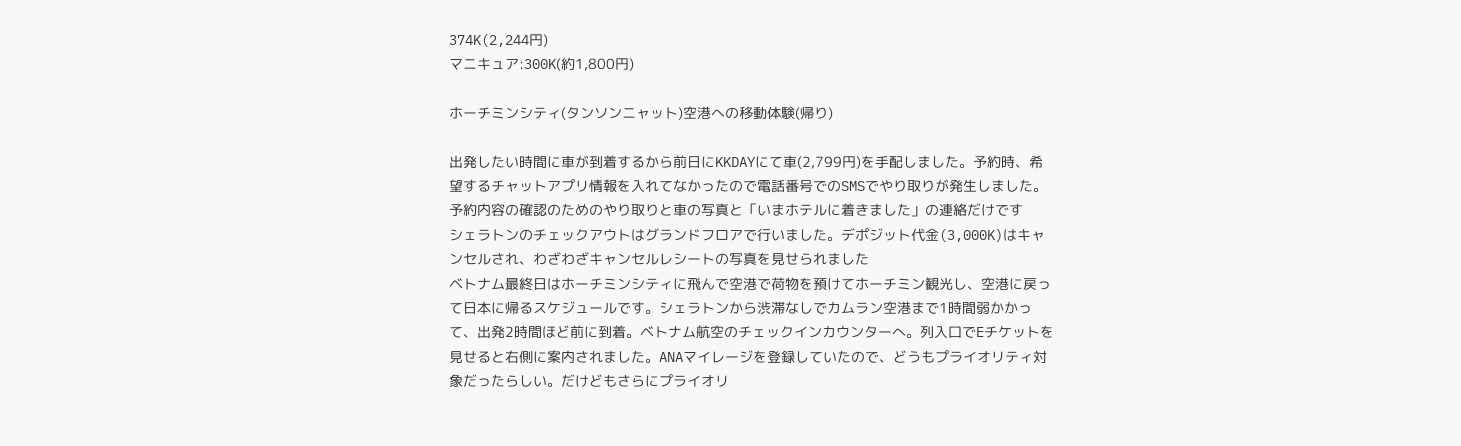374K(2,244円)
マニキュア:300K(約1,800円)

ホーチミンシティ(タンソンニャット)空港への移動体験(帰り)

出発したい時間に車が到着するから前日にKKDAYにて車(2,799円)を手配しました。予約時、希望するチャットアプリ情報を入れてなかったので電話番号でのSMSでやり取りが発生しました。予約内容の確認のためのやり取りと車の写真と「いまホテルに着きました」の連絡だけです
シェラトンのチェックアウトはグランドフロアで行いました。デポジット代金(3,000K)はキャンセルされ、わざわざキャンセルレシートの写真を見せられました
ベトナム最終日はホーチミンシティに飛んで空港で荷物を預けてホーチミン観光し、空港に戻って日本に帰るスケジュールです。シェラトンから渋滞なしでカムラン空港まで1時間弱かかって、出発2時間ほど前に到着。ベトナム航空のチェックインカウンターへ。列入口でEチケットを見せると右側に案内されました。ANAマイレージを登録していたので、どうもプライオリティ対象だったらしい。だけどもさらにプライオリ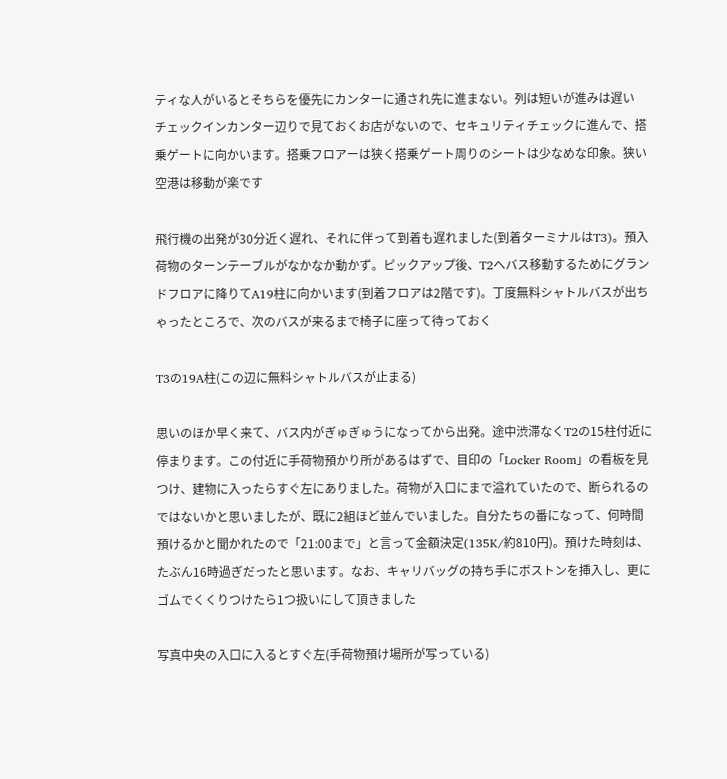ティな人がいるとそちらを優先にカンターに通され先に進まない。列は短いが進みは遅い
チェックインカンター辺りで見ておくお店がないので、セキュリティチェックに進んで、搭乗ゲートに向かいます。搭乗フロアーは狭く搭乗ゲート周りのシートは少なめな印象。狭い空港は移動が楽です

飛行機の出発が30分近く遅れ、それに伴って到着も遅れました(到着ターミナルはT3)。預入荷物のターンテーブルがなかなか動かず。ピックアップ後、T2へバス移動するためにグランドフロアに降りてA19柱に向かいます(到着フロアは2階です)。丁度無料シャトルバスが出ちゃったところで、次のバスが来るまで椅子に座って待っておく

T3の19A柱(この辺に無料シャトルバスが止まる)

思いのほか早く来て、バス内がぎゅぎゅうになってから出発。途中渋滞なくT2の15柱付近に停まります。この付近に手荷物預かり所があるはずで、目印の「Locker Room」の看板を見つけ、建物に入ったらすぐ左にありました。荷物が入口にまで溢れていたので、断られるのではないかと思いましたが、既に2組ほど並んでいました。自分たちの番になって、何時間預けるかと聞かれたので「21:00まで」と言って金額決定(135K/約810円)。預けた時刻は、たぶん16時過ぎだったと思います。なお、キャリバッグの持ち手にボストンを挿入し、更にゴムでくくりつけたら1つ扱いにして頂きました

写真中央の入口に入るとすぐ左(手荷物預け場所が写っている)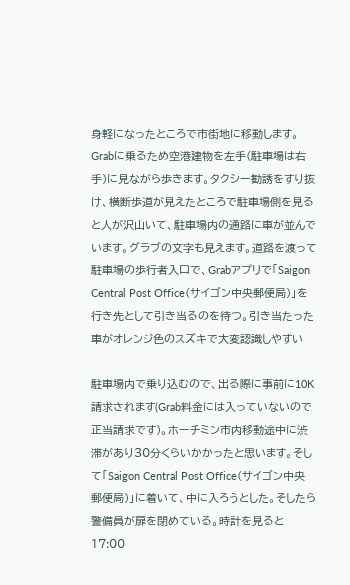身軽になったところで市街地に移動します。Grabに乗るため空港建物を左手(駐車場は右手)に見ながら歩きます。タクシー勧誘をすり抜け、横断歩道が見えたところで駐車場側を見ると人が沢山いて、駐車場内の通路に車が並んでいます。グラブの文字も見えます。道路を渡って駐車場の歩行者入口で、Grabアプリで「Saigon Central Post Office(サイゴン中央郵便局)」を行き先として引き当るのを待つ。引き当たった車がオレンジ色のスズキで大変認識しやすい

駐車場内で乗り込むので、出る際に事前に10K請求されます(Grab料金には入っていないので正当請求です)。ホーチミン市内移動途中に渋滞があり30分くらいかかったと思います。そして「Saigon Central Post Office(サイゴン中央郵便局)」に着いて、中に入ろうとした。そしたら警備員が扉を閉めている。時計を見ると17:00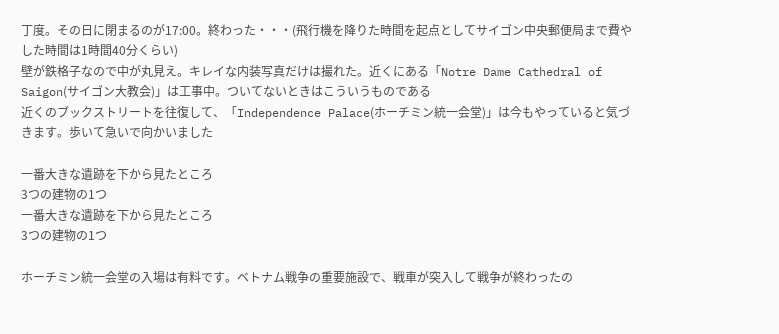丁度。その日に閉まるのが17:00。終わった・・・(飛行機を降りた時間を起点としてサイゴン中央郵便局まで費やした時間は1時間40分くらい)
壁が鉄格子なので中が丸見え。キレイな内装写真だけは撮れた。近くにある「Notre Dame Cathedral of Saigon(サイゴン大教会)」は工事中。ついてないときはこういうものである
近くのブックストリートを往復して、「Independence Palace(ホーチミン統一会堂)」は今もやっていると気づきます。歩いて急いで向かいました

一番大きな遺跡を下から見たところ
3つの建物の1つ
一番大きな遺跡を下から見たところ
3つの建物の1つ

ホーチミン統一会堂の入場は有料です。ベトナム戦争の重要施設で、戦車が突入して戦争が終わったの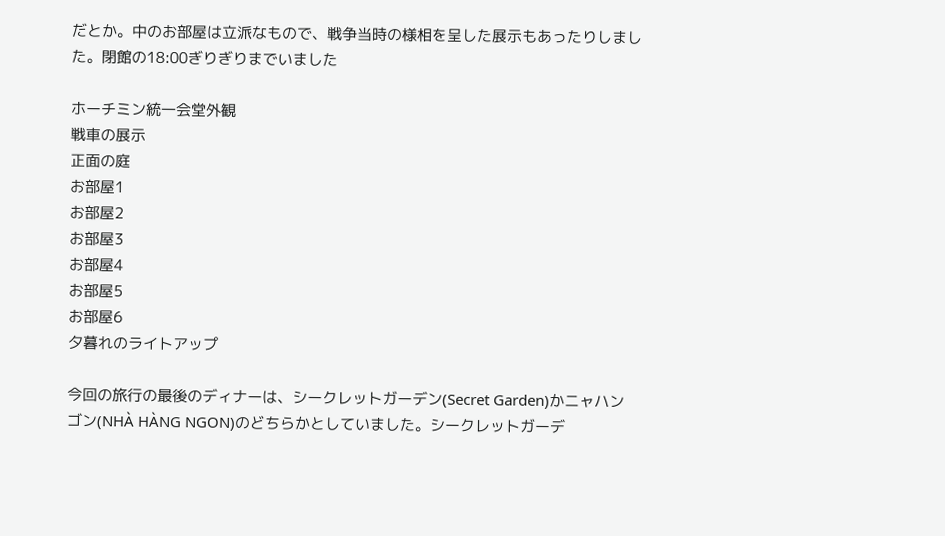だとか。中のお部屋は立派なもので、戦争当時の様相を呈した展示もあったりしました。閉館の18:00ぎりぎりまでいました

ホーチミン統一会堂外観
戦車の展示
正面の庭
お部屋1
お部屋2
お部屋3
お部屋4
お部屋5
お部屋6
夕暮れのライトアップ

今回の旅行の最後のディナーは、シークレットガーデン(Secret Garden)かニャハンゴン(NHÀ HÀNG NGON)のどちらかとしていました。シークレットガーデ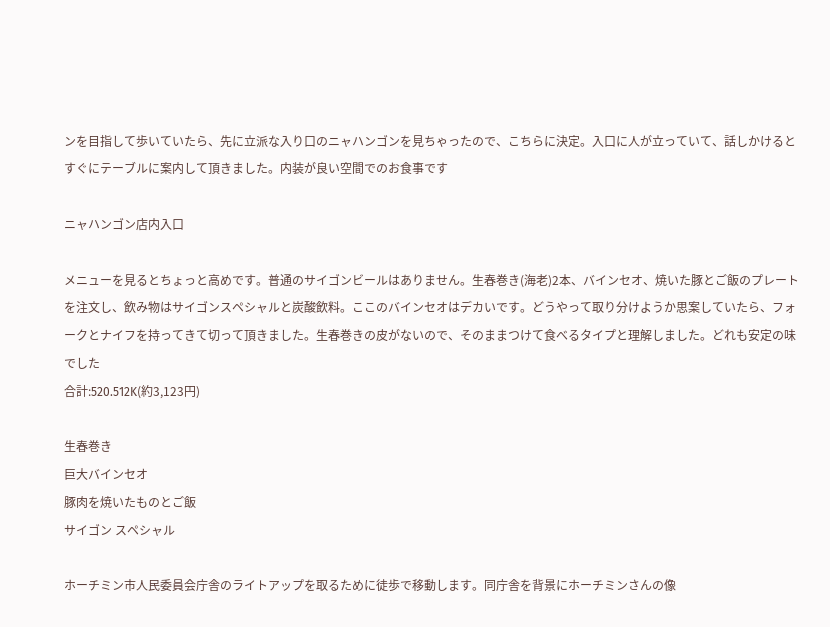ンを目指して歩いていたら、先に立派な入り口のニャハンゴンを見ちゃったので、こちらに決定。入口に人が立っていて、話しかけるとすぐにテーブルに案内して頂きました。内装が良い空間でのお食事です

ニャハンゴン店内入口

メニューを見るとちょっと高めです。普通のサイゴンビールはありません。生春巻き(海老)2本、バインセオ、焼いた豚とご飯のプレートを注文し、飲み物はサイゴンスペシャルと炭酸飲料。ここのバインセオはデカいです。どうやって取り分けようか思案していたら、フォークとナイフを持ってきて切って頂きました。生春巻きの皮がないので、そのままつけて食べるタイプと理解しました。どれも安定の味でした
合計:520.512K(約3,123円)

生春巻き
巨大バインセオ
豚肉を焼いたものとご飯
サイゴン スペシャル

ホーチミン市人民委員会庁舎のライトアップを取るために徒歩で移動します。同庁舎を背景にホーチミンさんの像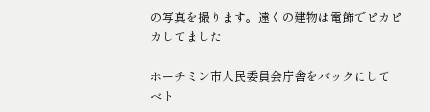の写真を撮ります。遠くの建物は電飾でピカピカしてました

ホーチミン市人民委員会庁舎をバックにして
ベト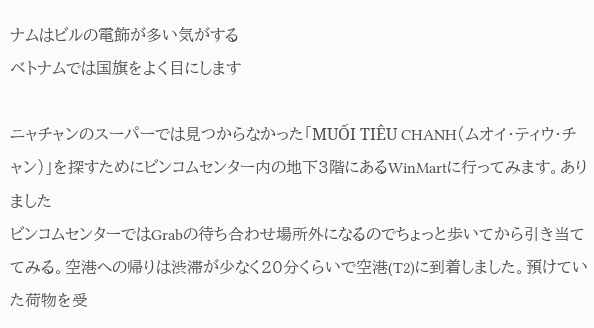ナムはビルの電飾が多い気がする
ベトナムでは国旗をよく目にします

ニャチャンのスーパーでは見つからなかった「MUỐI TIÊU CHANH(ムオイ・ティウ・チャン)」を探すためにビンコムセンター内の地下3階にあるWinMartに行ってみます。ありました
ビンコムセンターではGrabの待ち合わせ場所外になるのでちょっと歩いてから引き当ててみる。空港への帰りは渋滞が少なく20分くらいで空港(T2)に到着しました。預けていた荷物を受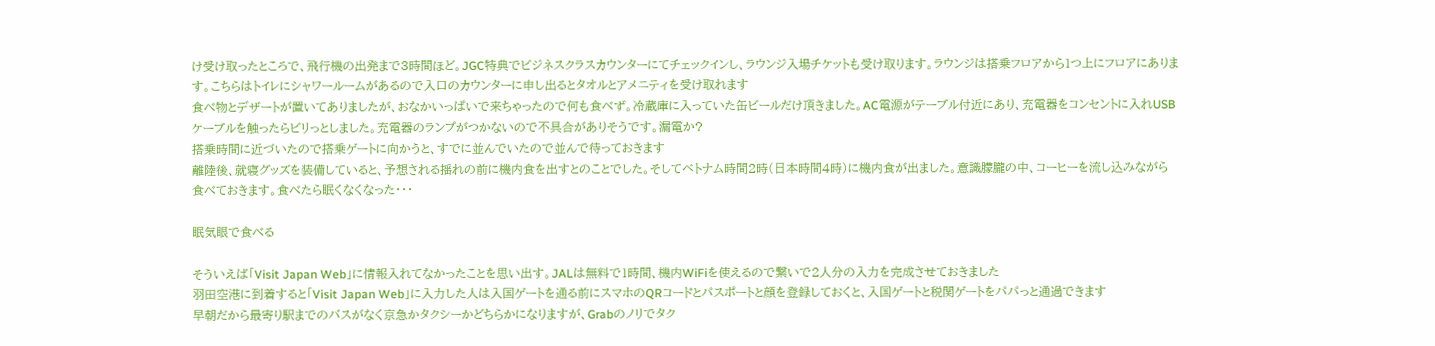け受け取ったところで、飛行機の出発まで3時間ほど。JGC特典でビジネスクラスカウンターにてチェックインし、ラウンジ入場チケットも受け取ります。ラウンジは搭乗フロアから1つ上にフロアにあります。こちらはトイレにシャワールームがあるので入口のカウンターに申し出るとタオルとアメニティを受け取れます
食べ物とデザートが置いてありましたが、おなかいっぱいで来ちゃったので何も食べず。冷蔵庫に入っていた缶ビールだけ頂きました。AC電源がテーブル付近にあり、充電器をコンセントに入れUSBケーブルを触ったらビリっとしました。充電器のランプがつかないので不具合がありそうです。漏電か?
搭乗時間に近づいたので搭乗ゲートに向かうと、すでに並んでいたので並んで待っておきます
離陸後、就寝グッズを装備していると、予想される揺れの前に機内食を出すとのことでした。そしてベトナム時間2時(日本時間4時)に機内食が出ました。意識朦朧の中、コーヒーを流し込みながら食べておきます。食べたら眠くなくなった・・・

眠気眼で食べる

そういえば「Visit Japan Web」に情報入れてなかったことを思い出す。JALは無料で1時間、機内WiFiを使えるので繋いで2人分の入力を完成させておきました
羽田空港に到着すると「Visit Japan Web」に入力した人は入国ゲートを通る前にスマホのQRコードとパスポートと顔を登録しておくと、入国ゲートと税関ゲートをパパっと通過できます
早朝だから最寄り駅までのバスがなく京急かタクシーかどちらかになりますが、Grabのノリでタク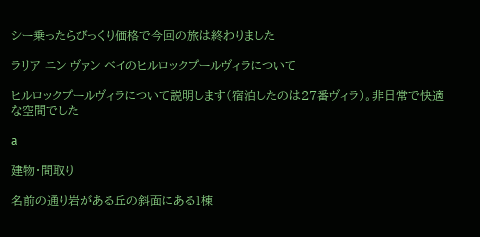シー乗ったらびっくり価格で今回の旅は終わりました

ラリア ニン ヴァン ベイのヒルロックプールヴィラについて

ヒルロックプールヴィラについて説明します(宿泊したのは27番ヴィラ)。非日常で快適な空間でした

a

建物・間取り

名前の通り岩がある丘の斜面にある1棟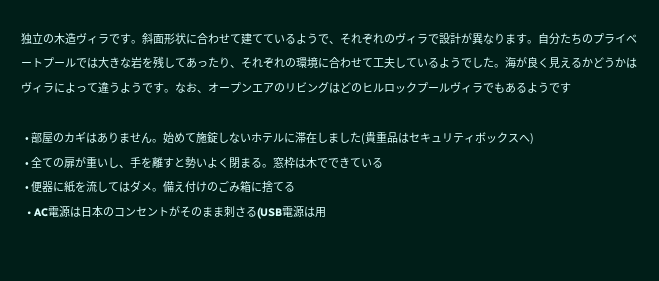独立の木造ヴィラです。斜面形状に合わせて建てているようで、それぞれのヴィラで設計が異なります。自分たちのプライベートプールでは大きな岩を残してあったり、それぞれの環境に合わせて工夫しているようでした。海が良く見えるかどうかはヴィラによって違うようです。なお、オープンエアのリビングはどのヒルロックプールヴィラでもあるようです

  • 部屋のカギはありません。始めて施錠しないホテルに滞在しました(貴重品はセキュリティボックスへ)
  • 全ての扉が重いし、手を離すと勢いよく閉まる。窓枠は木でできている
  • 便器に紙を流してはダメ。備え付けのごみ箱に捨てる
  • AC電源は日本のコンセントがそのまま刺さる(USB電源は用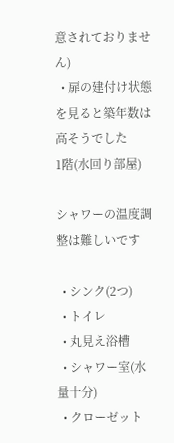意されておりません)
  • 扉の建付け状態を見ると築年数は高そうでした
1階(水回り部屋)

シャワーの温度調整は難しいです

  • シンク(2つ)
  • トイレ
  • 丸見え浴槽
  • シャワー室(水量十分)
  • クローゼット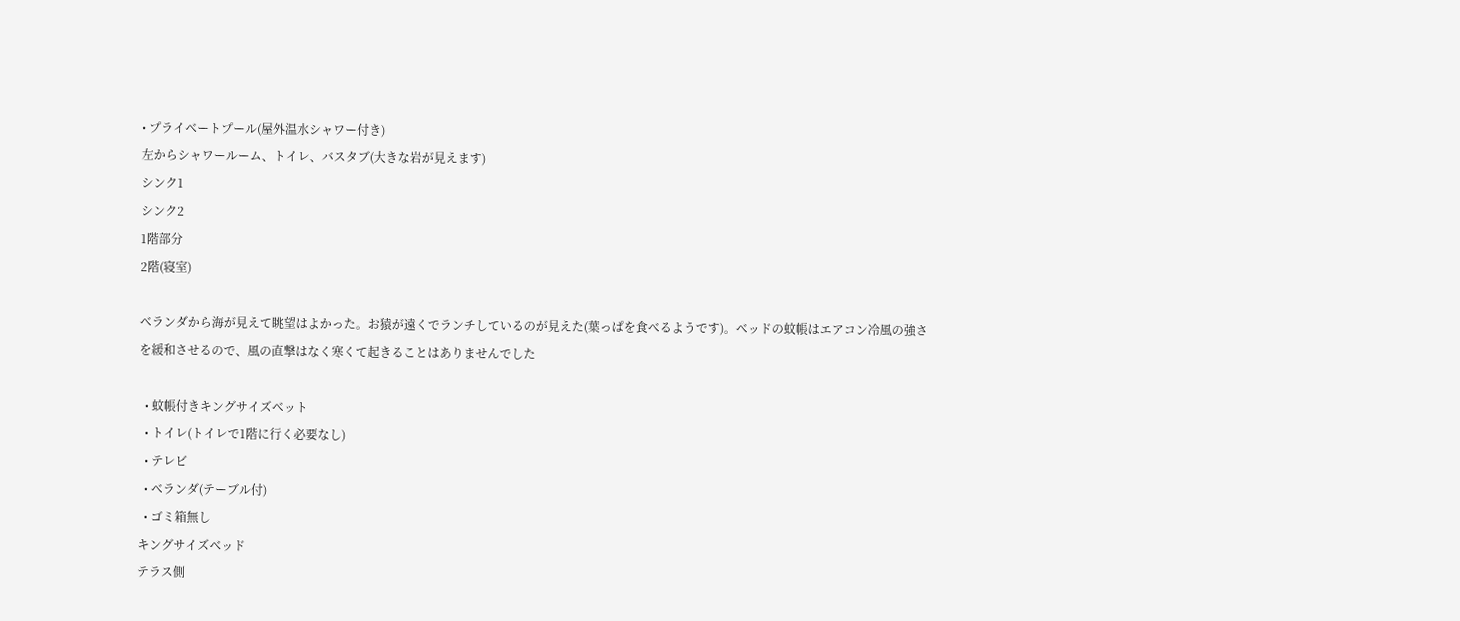• プライベートプール(屋外温水シャワー付き)
左からシャワールーム、トイレ、バスタブ(大きな岩が見えます)
シンク1
シンク2
1階部分
2階(寝室)

ベランダから海が見えて眺望はよかった。お猿が遠くでランチしているのが見えた(葉っぱを食べるようです)。ベッドの蚊帳はエアコン冷風の強さを緩和させるので、風の直撃はなく寒くて起きることはありませんでした

  • 蚊帳付きキングサイズベット
  • トイレ(トイレで1階に行く必要なし)
  • テレビ
  • ベランダ(テーブル付)
  • ゴミ箱無し
キングサイズベッド
テラス側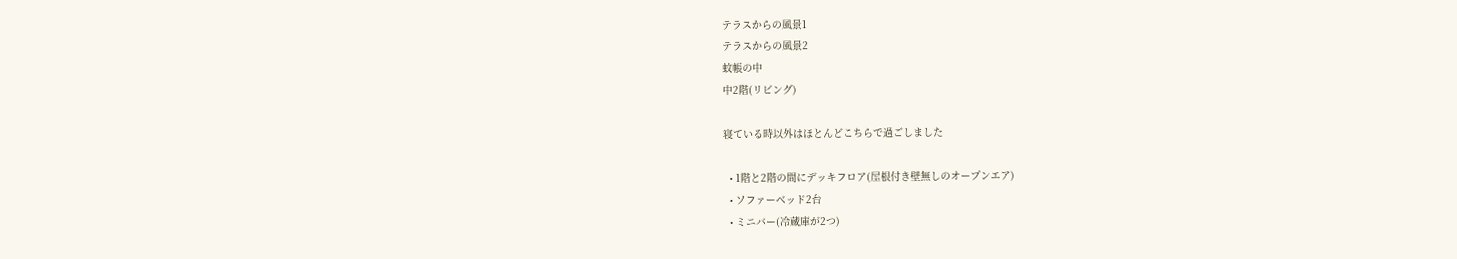テラスからの風景1
テラスからの風景2
蚊帳の中
中2階(リビング)

寝ている時以外はほとんどこちらで過ごしました

  • 1階と2階の間にデッキフロア(屋根付き壁無しのオープンエア)
  • ソファーベッド2台
  • ミニバー(冷蔵庫が2つ)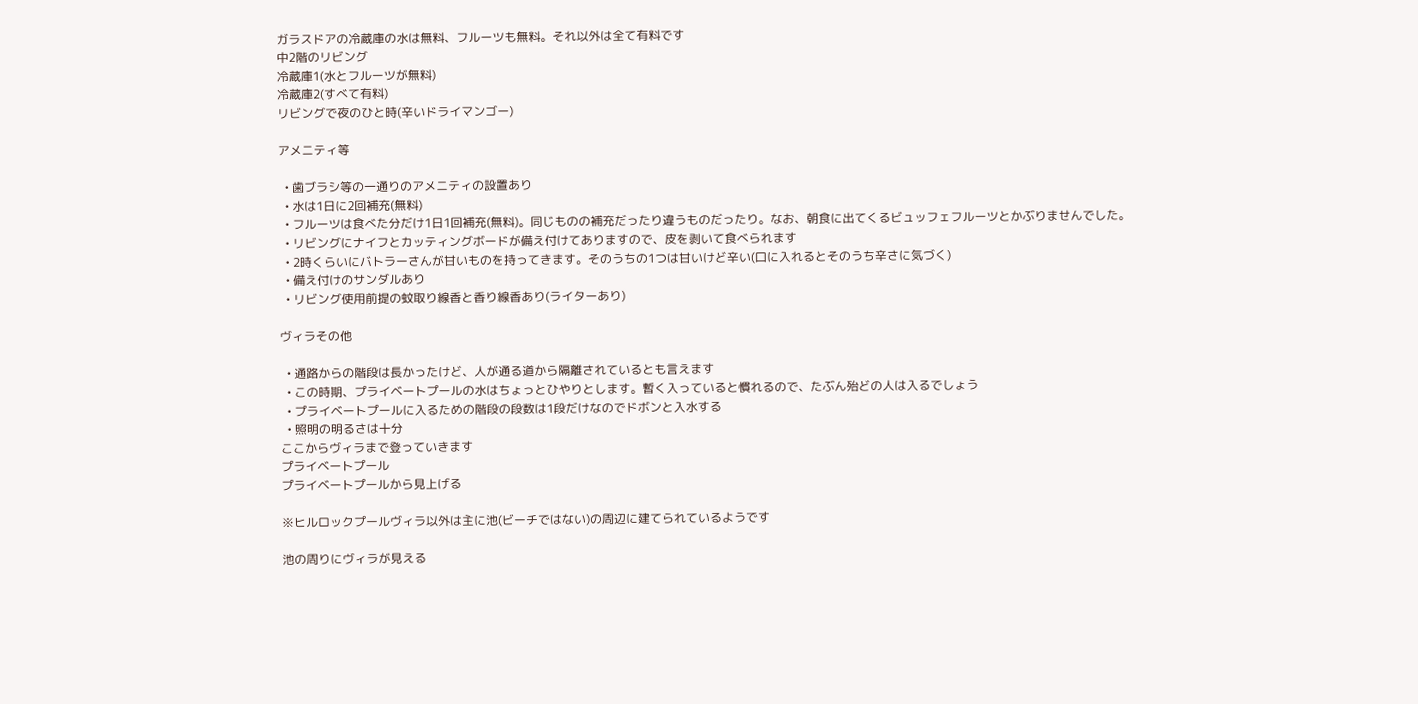ガラスドアの冷蔵庫の水は無料、フルーツも無料。それ以外は全て有料です
中2階のリビング
冷蔵庫1(水とフルーツが無料)
冷蔵庫2(すべて有料)
リビングで夜のひと時(辛いドライマンゴー)

アメニティ等

  • 歯ブラシ等の一通りのアメニティの設置あり
  • 水は1日に2回補充(無料)
  • フルーツは食べた分だけ1日1回補充(無料)。同じものの補充だったり違うものだったり。なお、朝食に出てくるビュッフェフルーツとかぶりませんでした。
  • リビングにナイフとカッティングボードが備え付けてありますので、皮を剥いて食べられます
  • 2時くらいにバトラーさんが甘いものを持ってきます。そのうちの1つは甘いけど辛い(口に入れるとそのうち辛さに気づく)
  • 備え付けのサンダルあり
  • リビング使用前提の蚊取り線香と香り線香あり(ライターあり)

ヴィラその他

  • 通路からの階段は長かったけど、人が通る道から隔離されているとも言えます
  • この時期、プライベートプールの水はちょっとひやりとします。暫く入っていると慣れるので、たぶん殆どの人は入るでしょう
  • プライベートプールに入るための階段の段数は1段だけなのでドボンと入水する
  • 照明の明るさは十分
ここからヴィラまで登っていきます
プライベートプール
プライベートプールから見上げる

※ヒルロックプールヴィラ以外は主に池(ビーチではない)の周辺に建てられているようです

池の周りにヴィラが見える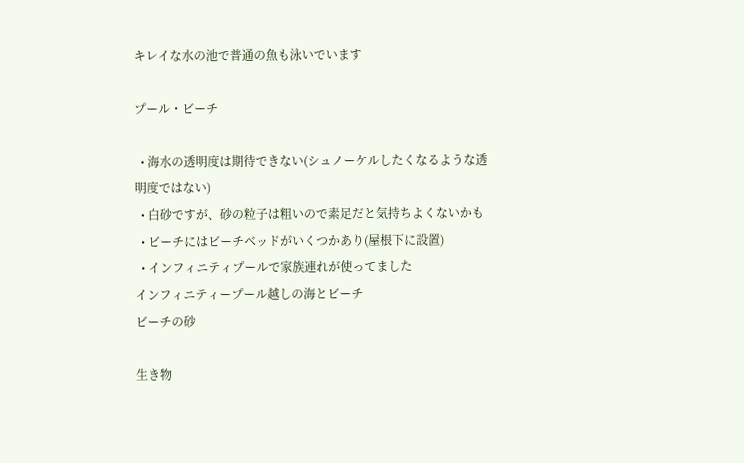キレイな水の池で普通の魚も泳いでいます

プール・ビーチ

  • 海水の透明度は期待できない(シュノーケルしたくなるような透明度ではない)
  • 白砂ですが、砂の粒子は粗いので素足だと気持ちよくないかも
  • ビーチにはビーチベッドがいくつかあり(屋根下に設置)
  • インフィニティプールで家族連れが使ってました
インフィニティープール越しの海とビーチ
ビーチの砂

生き物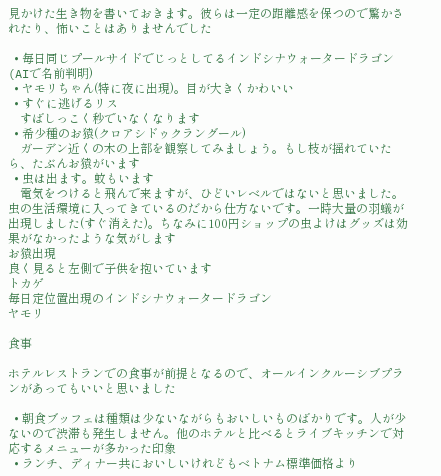見かけた生き物を書いておきます。彼らは一定の距離感を保つので驚かされたり、怖いことはありませんでした

  • 毎日同じプールサイドでじっとしてるインドシナウォータードラゴン(AIで名前判明)
  • ヤモリちゃん(特に夜に出現)。目が大きくかわいい
  • すぐに逃げるリス
    すばしっこく秒でいなくなります
  • 希少種のお猿(クロアシドゥクラングール)
    ガーデン近くの木の上部を観察してみましょう。もし枝が揺れていたら、たぶんお猿がいます
  • 虫は出ます。蚊もいます
    電気をつけると飛んで来ますが、ひどいレベルではないと思いました。虫の生活環境に入ってきているのだから仕方ないです。一時大量の羽蟻が出現しました(すぐ消えた)。ちなみに100円ショップの虫よけはグッズは効果がなかったような気がします
お猿出現
良く見ると左側で子供を抱いています
トカゲ
毎日定位置出現のインドシナウォータードラゴン
ヤモリ

食事

ホテルレストランでの食事が前提となるので、オールインクルーシブプランがあってもいいと思いました

  • 朝食ブッフェは種類は少ないながらもおいしいものばかりです。人が少ないので渋滞も発生しません。他のホテルと比べるとライブキッチンで対応するメニューが多かった印象
  • ランチ、ディナー共においしいけれどもベトナム標準価格より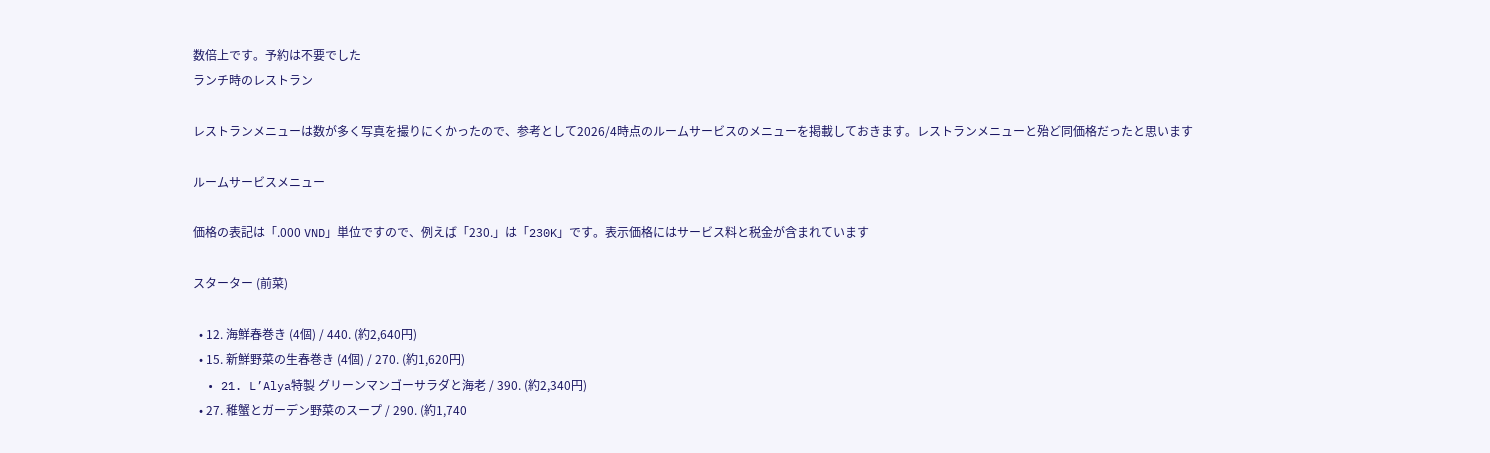数倍上です。予約は不要でした
ランチ時のレストラン

レストランメニューは数が多く写真を撮りにくかったので、参考として2026/4時点のルームサービスのメニューを掲載しておきます。レストランメニューと殆ど同価格だったと思います

ルームサービスメニュー

価格の表記は「.000 VND」単位ですので、例えば「230.」は「230K」です。表示価格にはサービス料と税金が含まれています

スターター (前菜)

  • 12. 海鮮春巻き (4個) / 440. (約2,640円)
  • 15. 新鮮野菜の生春巻き (4個) / 270. (約1,620円)
  • 21. L’Alya特製 グリーンマンゴーサラダと海老 / 390. (約2,340円)
  • 27. 稚蟹とガーデン野菜のスープ / 290. (約1,740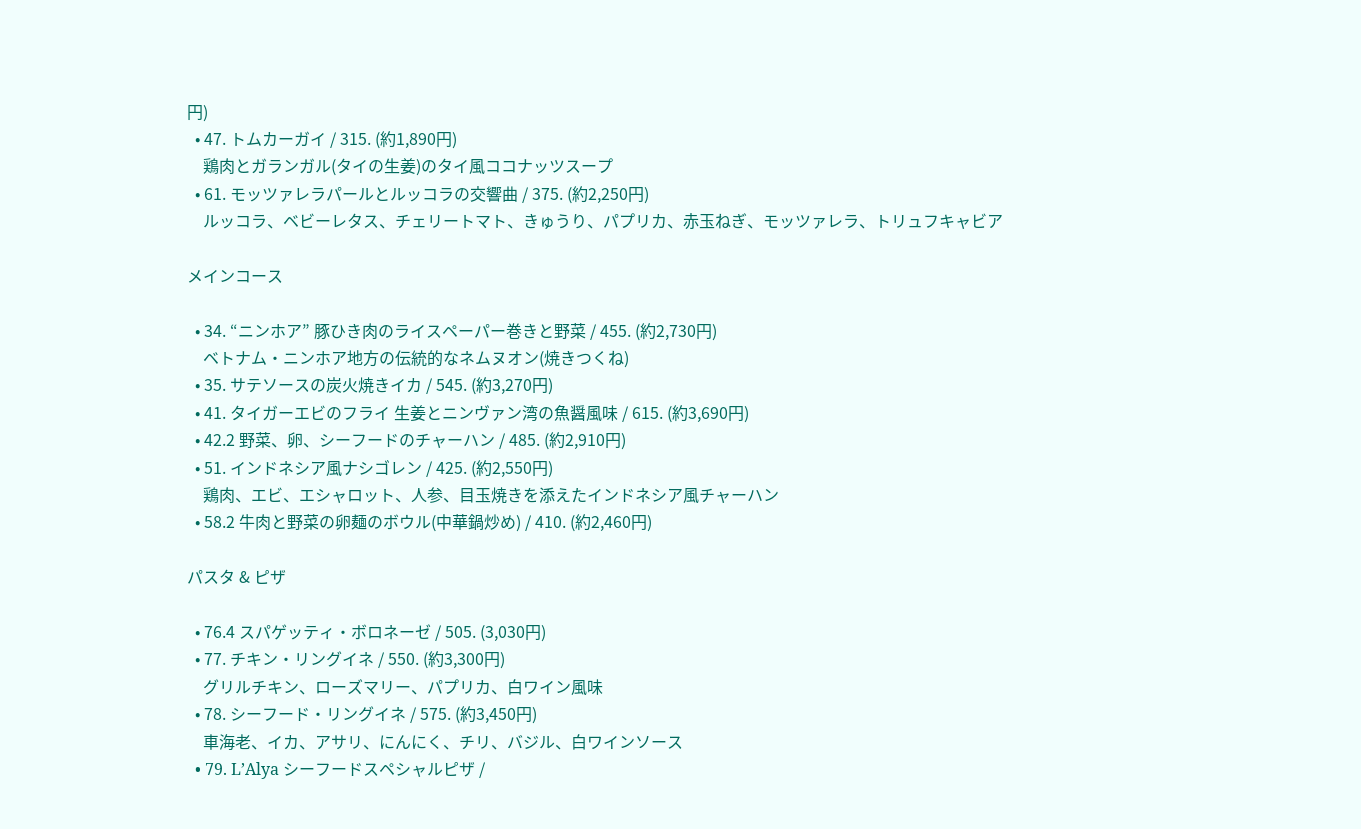円)
  • 47. トムカーガイ / 315. (約1,890円)
    鶏肉とガランガル(タイの生姜)のタイ風ココナッツスープ
  • 61. モッツァレラパールとルッコラの交響曲 / 375. (約2,250円)
    ルッコラ、ベビーレタス、チェリートマト、きゅうり、パプリカ、赤玉ねぎ、モッツァレラ、トリュフキャビア

メインコース

  • 34. “ニンホア” 豚ひき肉のライスペーパー巻きと野菜 / 455. (約2,730円)
    ベトナム・ニンホア地方の伝統的なネムヌオン(焼きつくね)
  • 35. サテソースの炭火焼きイカ / 545. (約3,270円)
  • 41. タイガーエビのフライ 生姜とニンヴァン湾の魚醤風味 / 615. (約3,690円)
  • 42.2 野菜、卵、シーフードのチャーハン / 485. (約2,910円)
  • 51. インドネシア風ナシゴレン / 425. (約2,550円)
    鶏肉、エビ、エシャロット、人参、目玉焼きを添えたインドネシア風チャーハン
  • 58.2 牛肉と野菜の卵麺のボウル(中華鍋炒め) / 410. (約2,460円)

パスタ & ピザ

  • 76.4 スパゲッティ・ボロネーゼ / 505. (3,030円)
  • 77. チキン・リングイネ / 550. (約3,300円)
    グリルチキン、ローズマリー、パプリカ、白ワイン風味
  • 78. シーフード・リングイネ / 575. (約3,450円)
    車海老、イカ、アサリ、にんにく、チリ、バジル、白ワインソース
  • 79. L’Alya シーフードスペシャルピザ /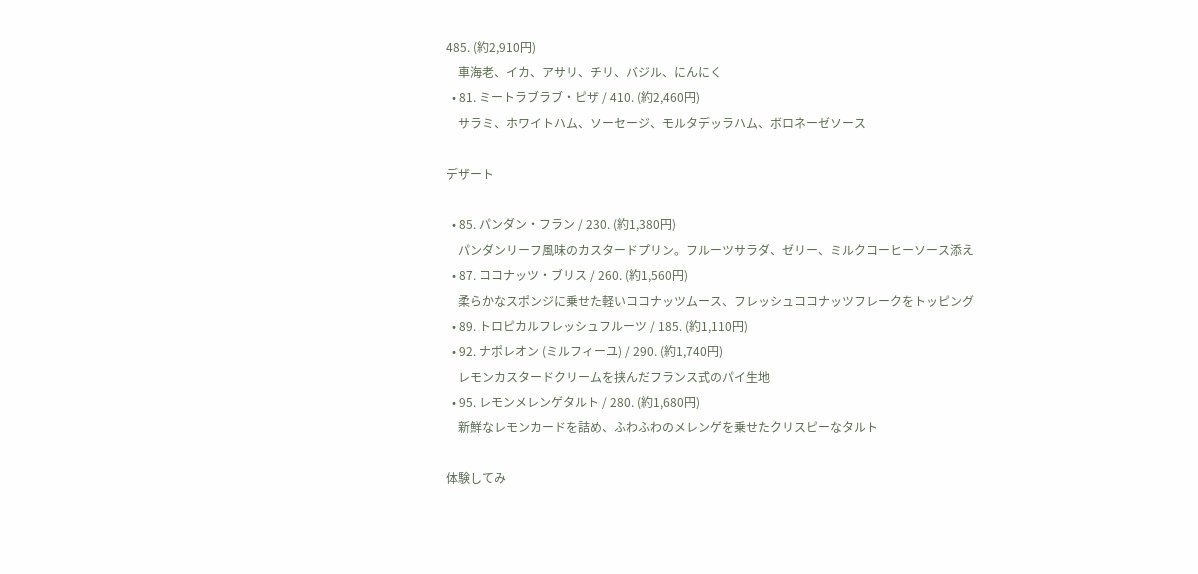485. (約2,910円)
    車海老、イカ、アサリ、チリ、バジル、にんにく
  • 81. ミートラブラブ・ピザ / 410. (約2,460円)
    サラミ、ホワイトハム、ソーセージ、モルタデッラハム、ボロネーゼソース

デザート

  • 85. パンダン・フラン / 230. (約1,380円)
    パンダンリーフ風味のカスタードプリン。フルーツサラダ、ゼリー、ミルクコーヒーソース添え
  • 87. ココナッツ・ブリス / 260. (約1,560円)
    柔らかなスポンジに乗せた軽いココナッツムース、フレッシュココナッツフレークをトッピング
  • 89. トロピカルフレッシュフルーツ / 185. (約1,110円)
  • 92. ナポレオン (ミルフィーユ) / 290. (約1,740円)
    レモンカスタードクリームを挟んだフランス式のパイ生地
  • 95. レモンメレンゲタルト / 280. (約1,680円)
    新鮮なレモンカードを詰め、ふわふわのメレンゲを乗せたクリスピーなタルト

体験してみ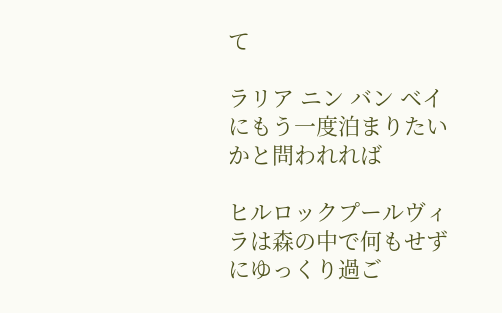て

ラリア ニン バン ベイにもう一度泊まりたいかと問われれば

ヒルロックプールヴィラは森の中で何もせずにゆっくり過ご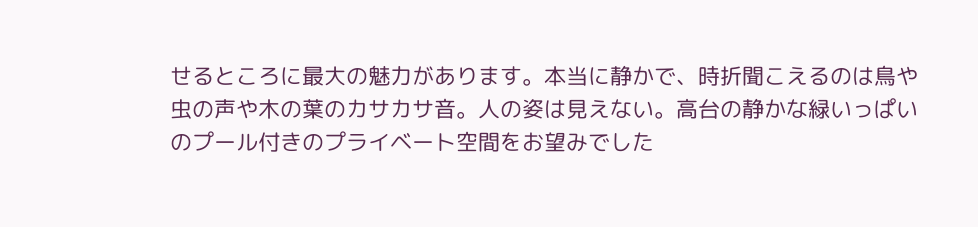せるところに最大の魅力があります。本当に静かで、時折聞こえるのは鳥や虫の声や木の葉のカサカサ音。人の姿は見えない。高台の静かな緑いっぱいのプール付きのプライベート空間をお望みでした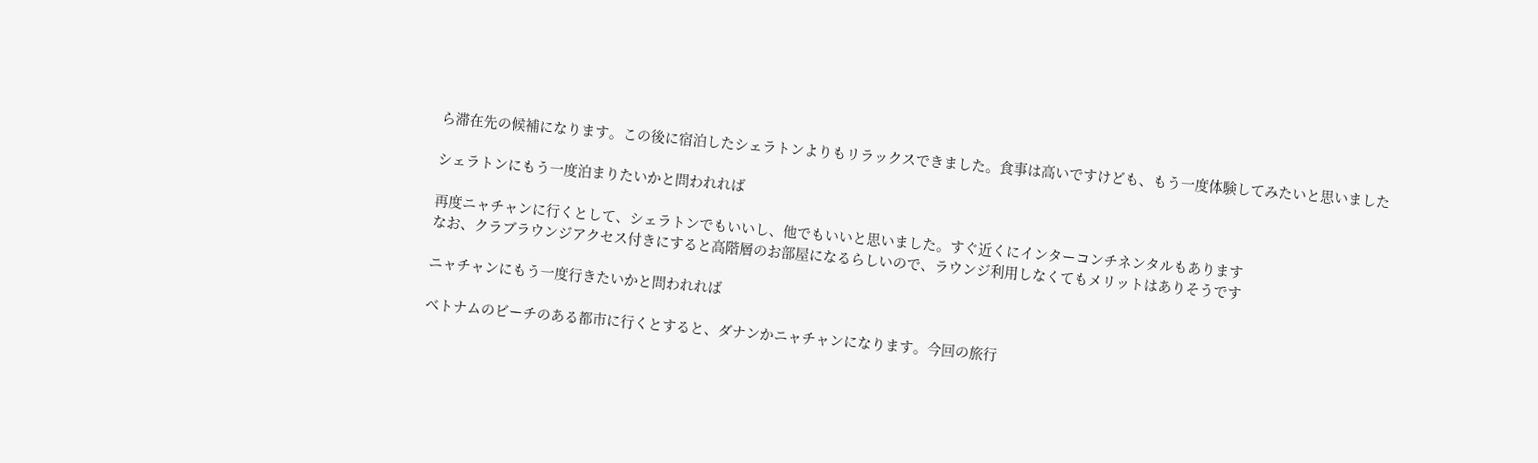ら滞在先の候補になります。この後に宿泊したシェラトンよりもリラックスできました。食事は高いですけども、もう一度体験してみたいと思いました

シェラトンにもう一度泊まりたいかと問われれば

再度ニャチャンに行くとして、シェラトンでもいいし、他でもいいと思いました。すぐ近くにインターコンチネンタルもあります
なお、クラブラウンジアクセス付きにすると高階層のお部屋になるらしいので、ラウンジ利用しなくてもメリットはありそうです

ニャチャンにもう一度行きたいかと問われれば

ベトナムのビーチのある都市に行くとすると、ダナンかニャチャンになります。今回の旅行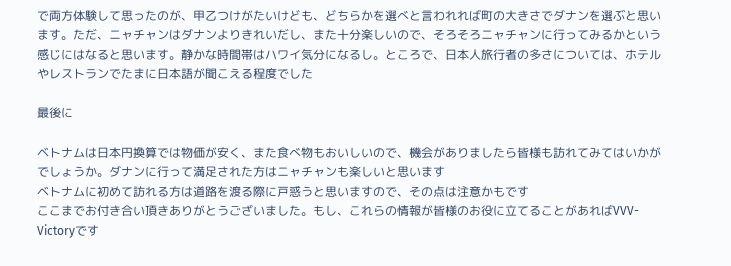で両方体験して思ったのが、甲乙つけがたいけども、どちらかを選べと言われれば町の大きさでダナンを選ぶと思います。ただ、ニャチャンはダナンよりきれいだし、また十分楽しいので、そろそろニャチャンに行ってみるかという感じにはなると思います。静かな時間帯はハワイ気分になるし。ところで、日本人旅行者の多さについては、ホテルやレストランでたまに日本語が聞こえる程度でした

最後に

ベトナムは日本円換算では物価が安く、また食べ物もおいしいので、機会がありましたら皆様も訪れてみてはいかがでしょうか。ダナンに行って満足された方はニャチャンも楽しいと思います
ベトナムに初めて訪れる方は道路を渡る際に戸惑うと思いますので、その点は注意かもです
ここまでお付き合い頂きありがとうございました。もし、これらの情報が皆様のお役に立てることがあればVVV-Victoryです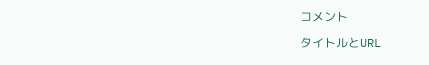コメント

タイトルとURL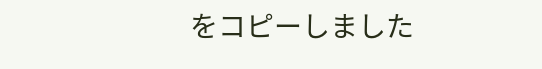をコピーしました